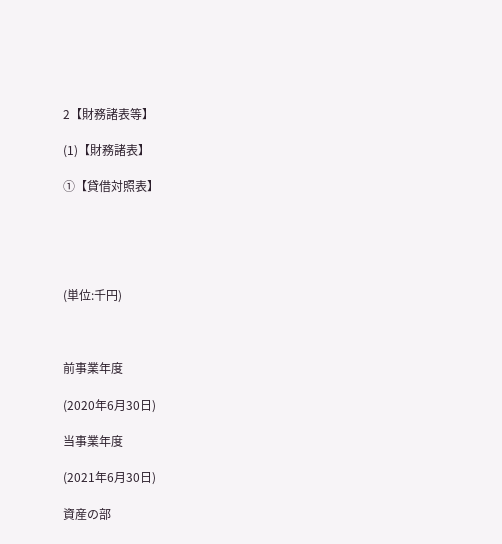2【財務諸表等】

(1)【財務諸表】

①【貸借対照表】





(単位:千円)



前事業年度

(2020年6月30日)

当事業年度

(2021年6月30日)

資産の部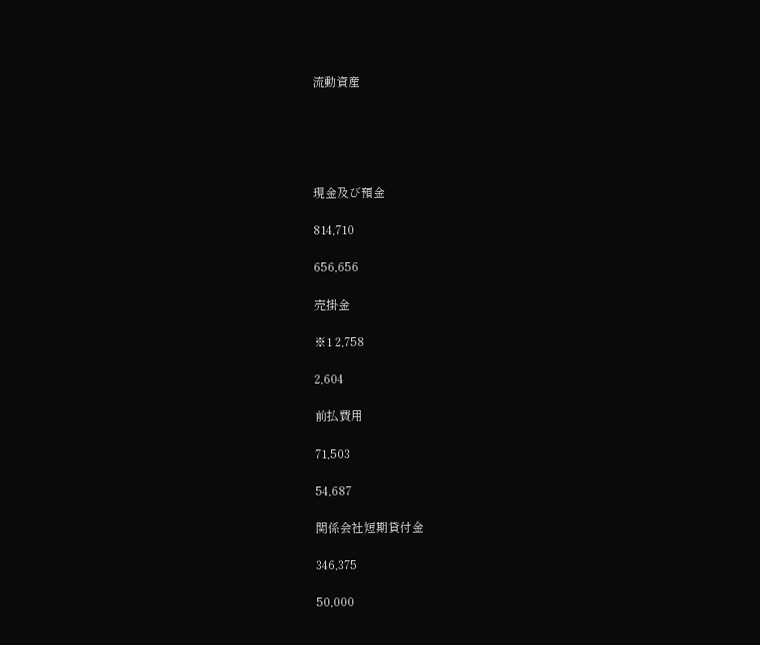流動資産





現金及び預金

814,710

656,656

売掛金

※1 2,758

2,604

前払費用

71,503

54,687

関係会社短期貸付金

346,375

50,000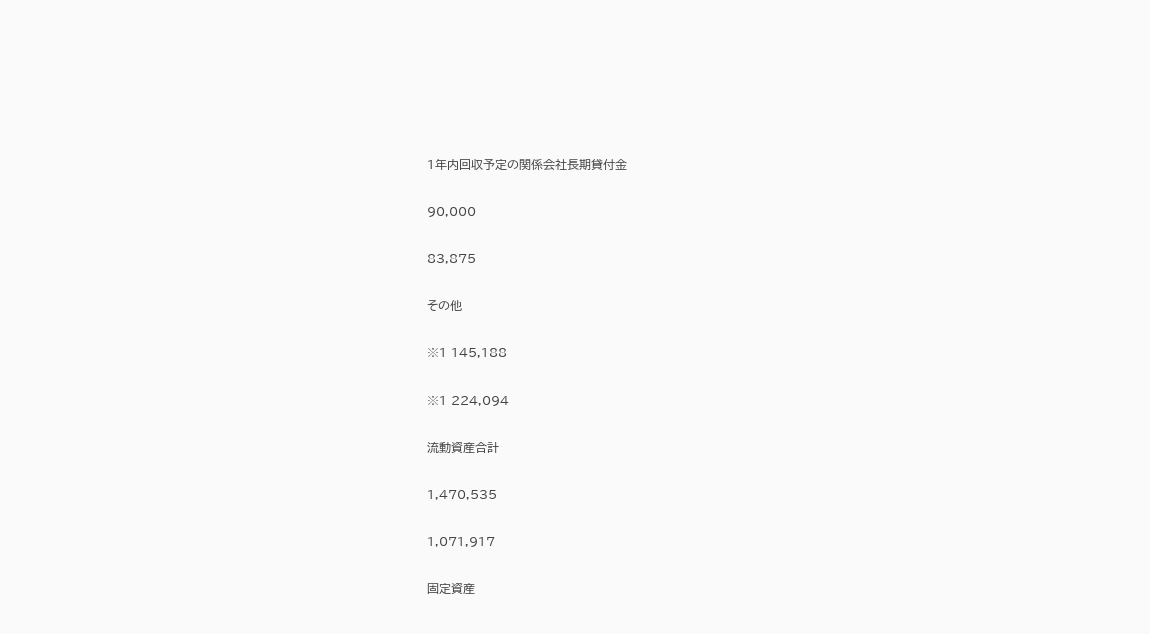1年内回収予定の関係会社長期貸付金

90,000

83,875

その他

※1 145,188

※1 224,094

流動資産合計

1,470,535

1,071,917

固定資産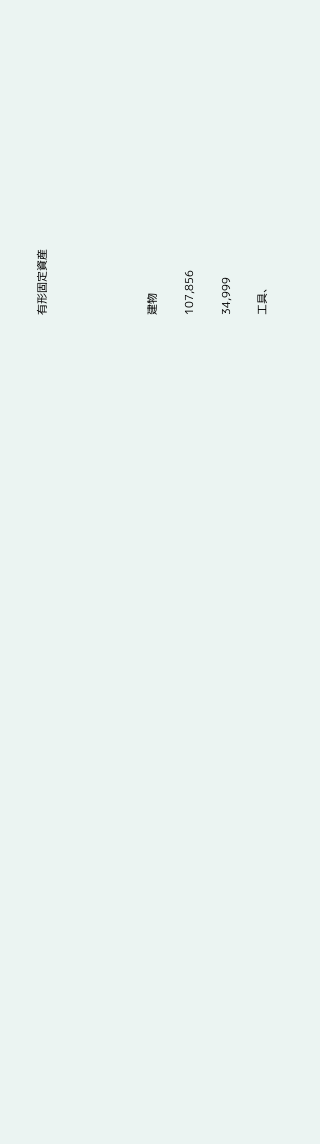有形固定資産





建物

107,856

34,999

工具、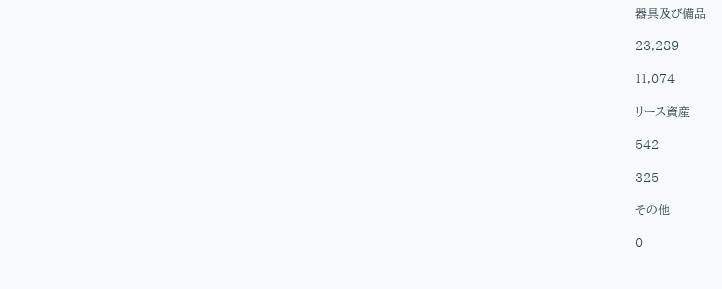器具及び備品

23,289

11,074

リース資産

542

325

その他

0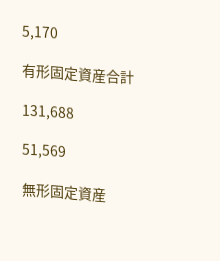5,170

有形固定資産合計

131,688

51,569

無形固定資産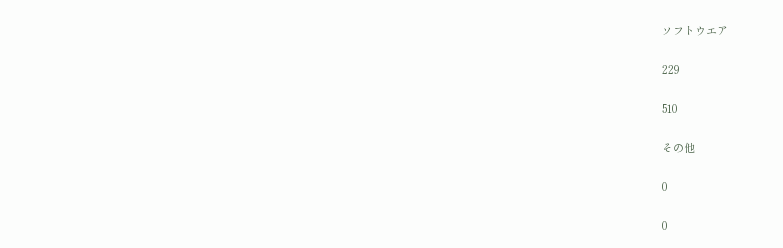ソフトウエア

229

510

その他

0

0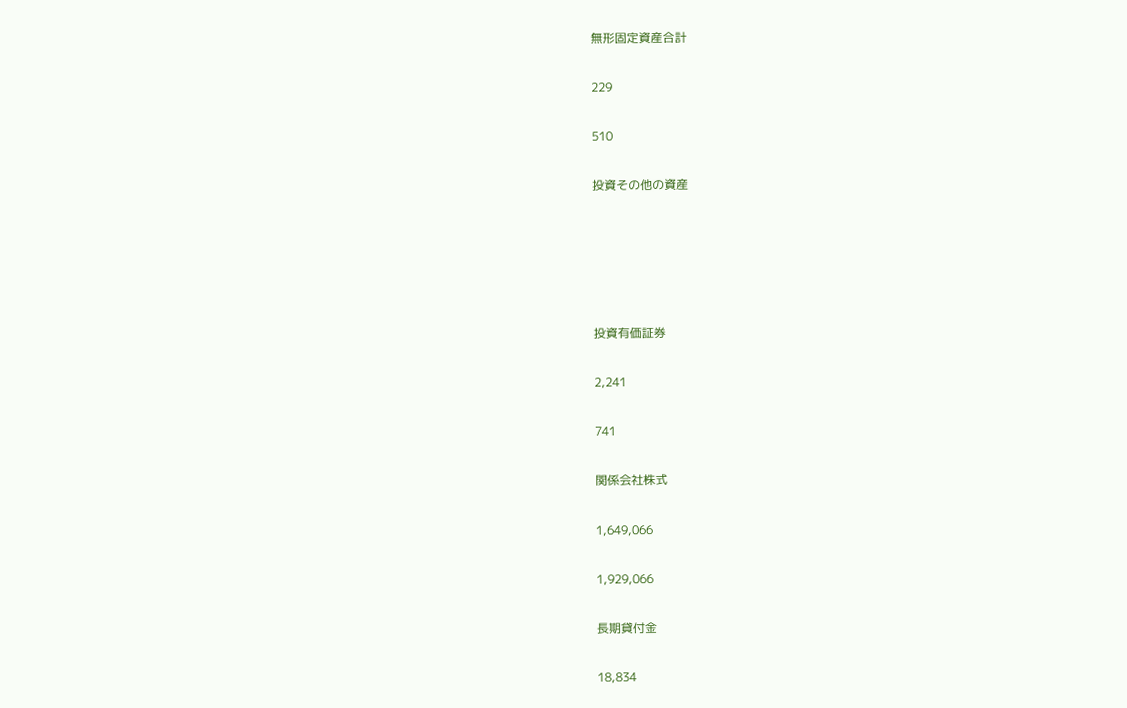無形固定資産合計

229

510

投資その他の資産





投資有価証券

2,241

741

関係会社株式

1,649,066

1,929,066

長期貸付金

18,834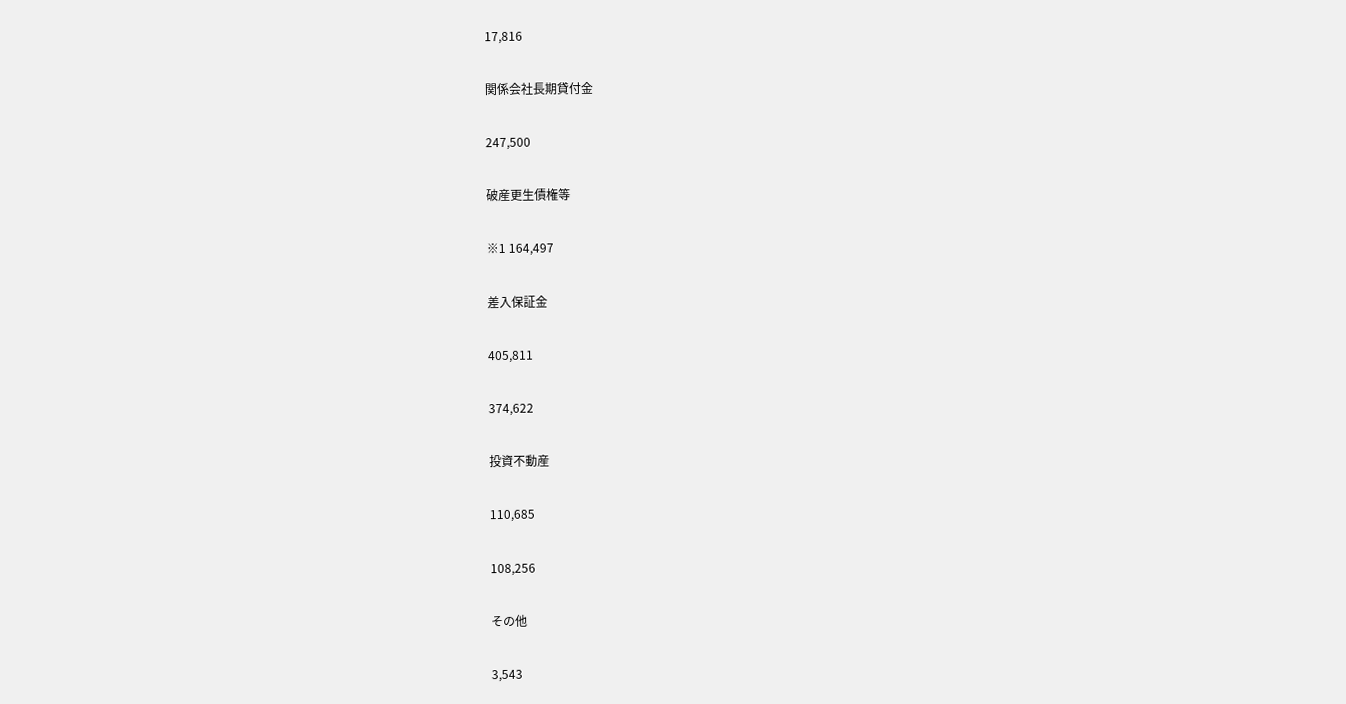17,816

関係会社長期貸付金

247,500

破産更生債権等

※1 164,497

差入保証金

405,811

374,622

投資不動産

110,685

108,256

その他

3,543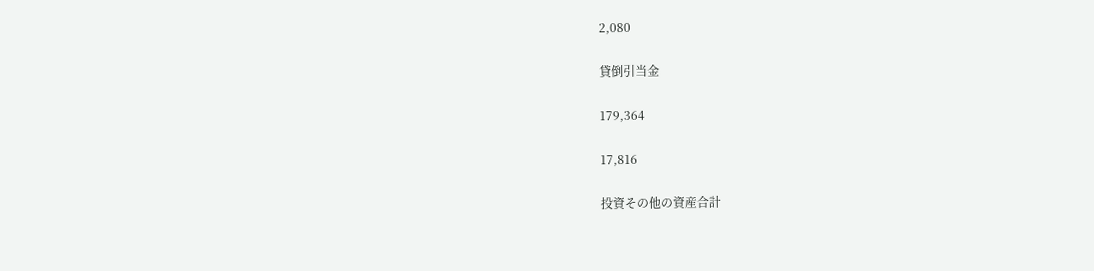2,080

貸倒引当金

179,364

17,816

投資その他の資産合計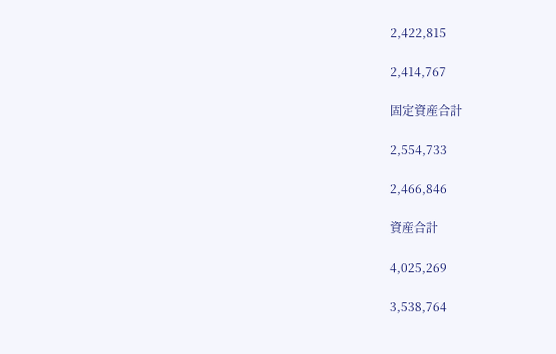2,422,815

2,414,767

固定資産合計

2,554,733

2,466,846

資産合計

4,025,269

3,538,764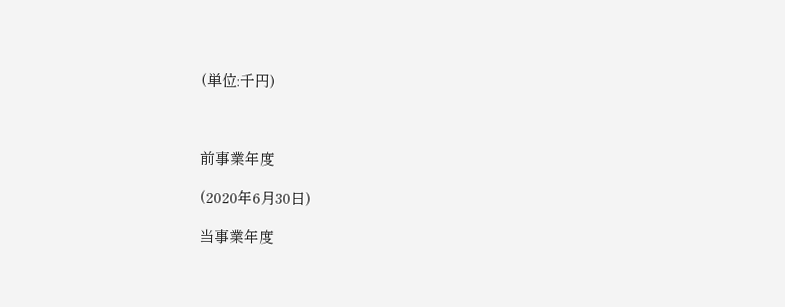(単位:千円)



前事業年度

(2020年6月30日)

当事業年度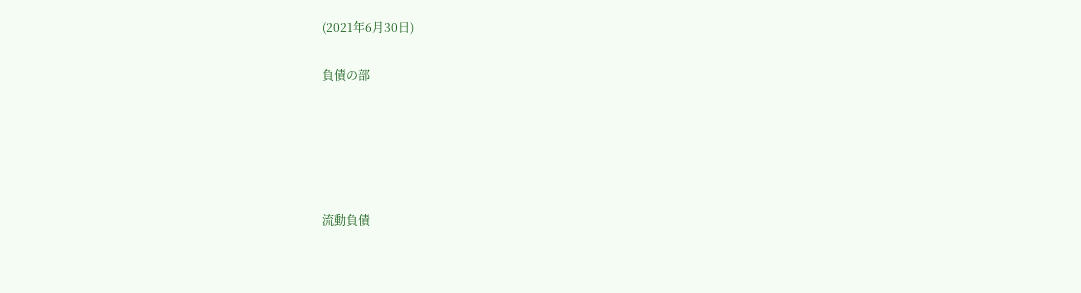(2021年6月30日)

負債の部





流動負債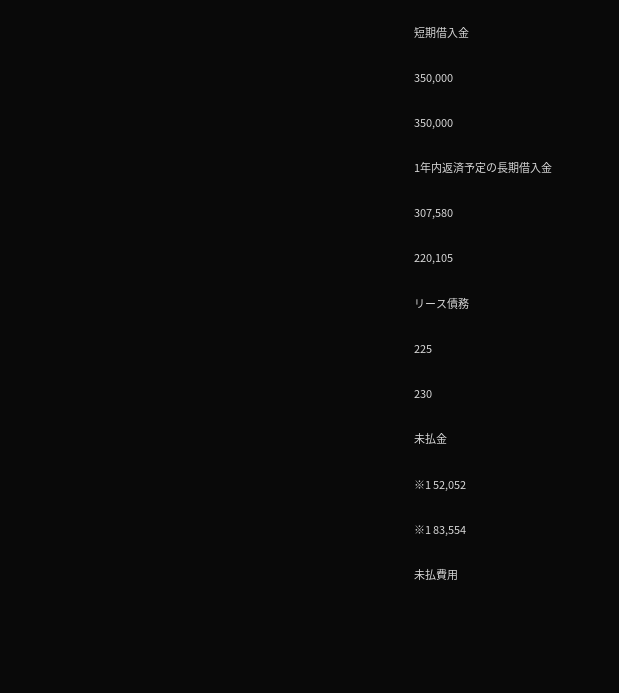短期借入金

350,000

350,000

1年内返済予定の長期借入金

307,580

220,105

リース債務

225

230

未払金

※1 52,052

※1 83,554

未払費用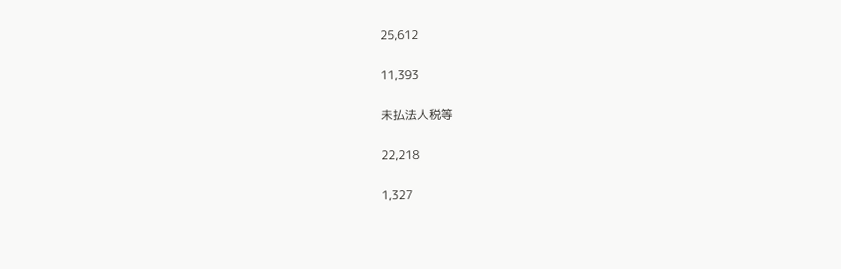25,612

11,393

未払法人税等

22,218

1,327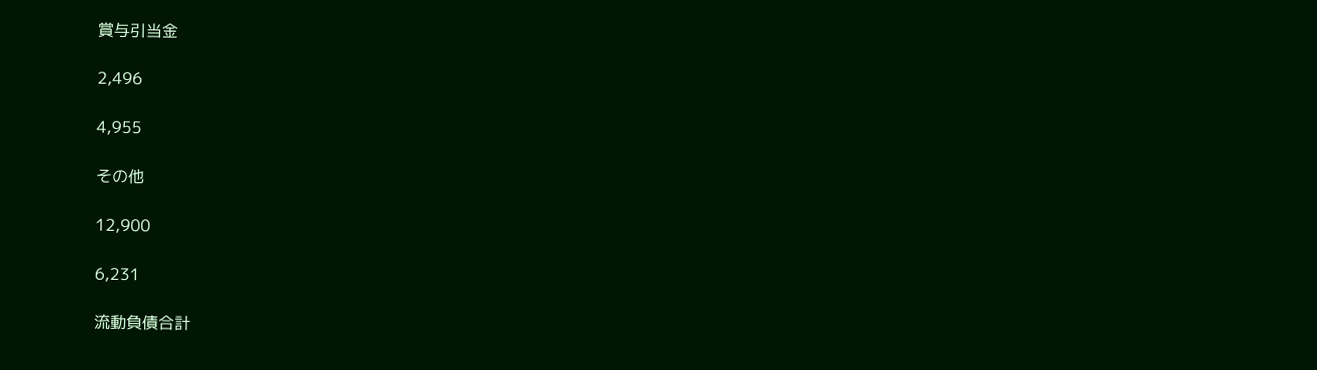賞与引当金

2,496

4,955

その他

12,900

6,231

流動負債合計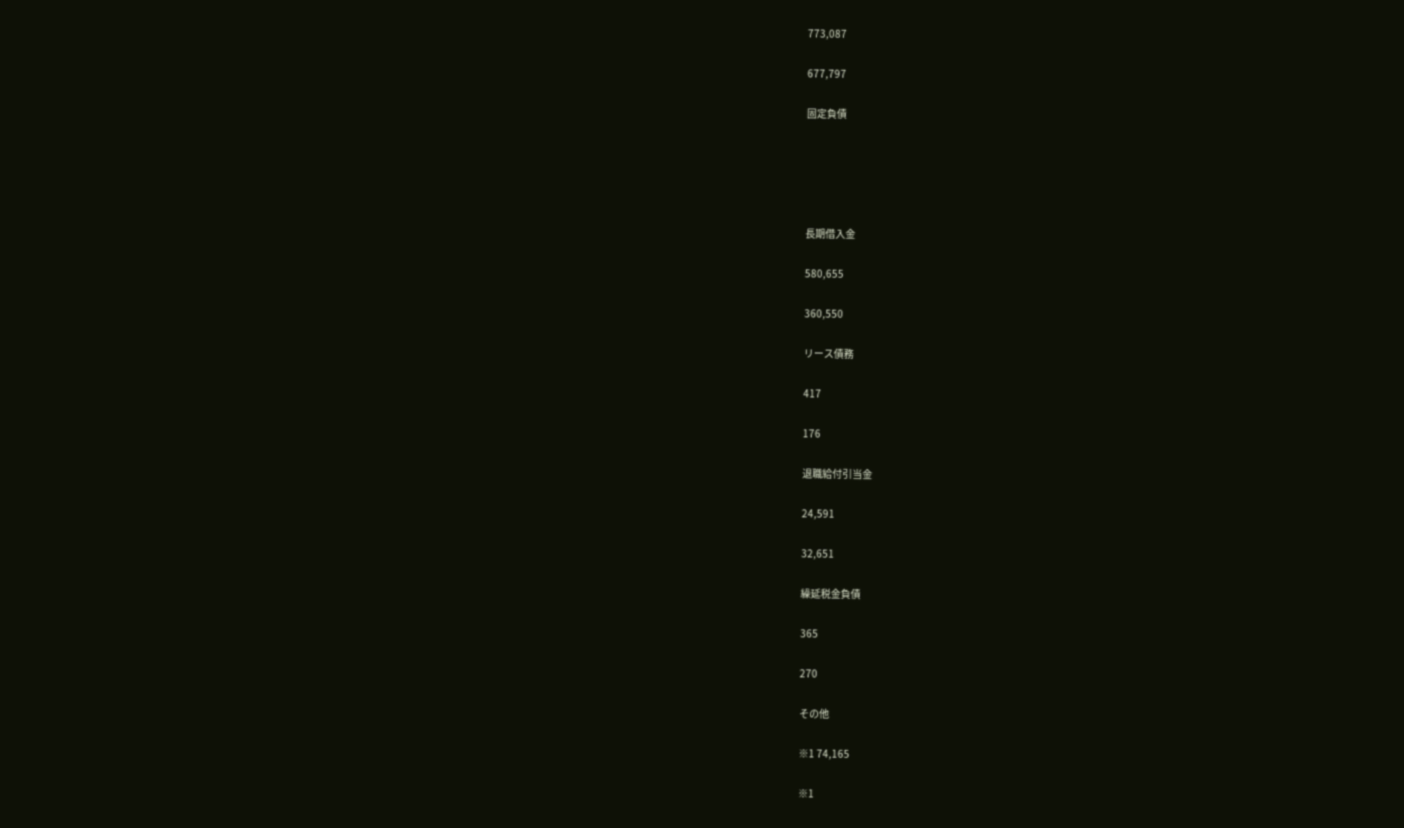773,087

677,797

固定負債





長期借入金

580,655

360,550

リース債務

417

176

退職給付引当金

24,591

32,651

繰延税金負債

365

270

その他

※1 74,165

※1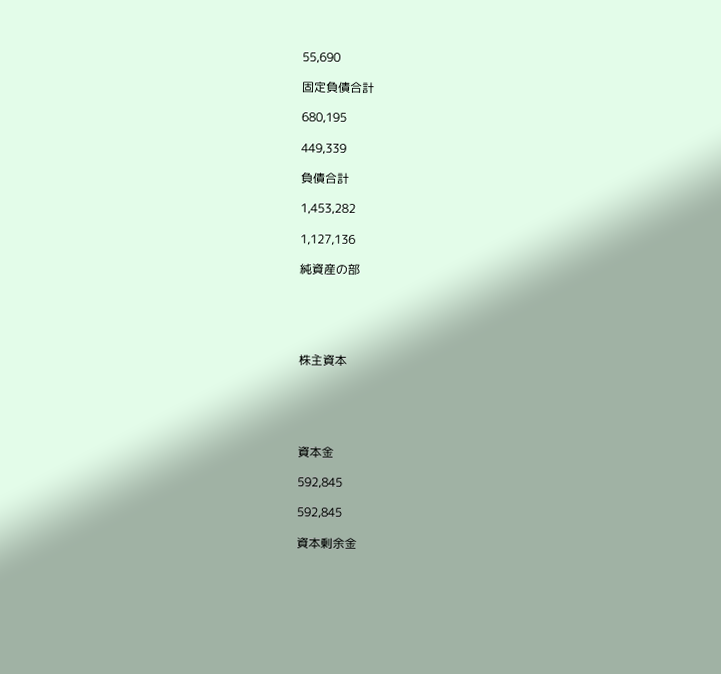55,690

固定負債合計

680,195

449,339

負債合計

1,453,282

1,127,136

純資産の部





株主資本





資本金

592,845

592,845

資本剰余金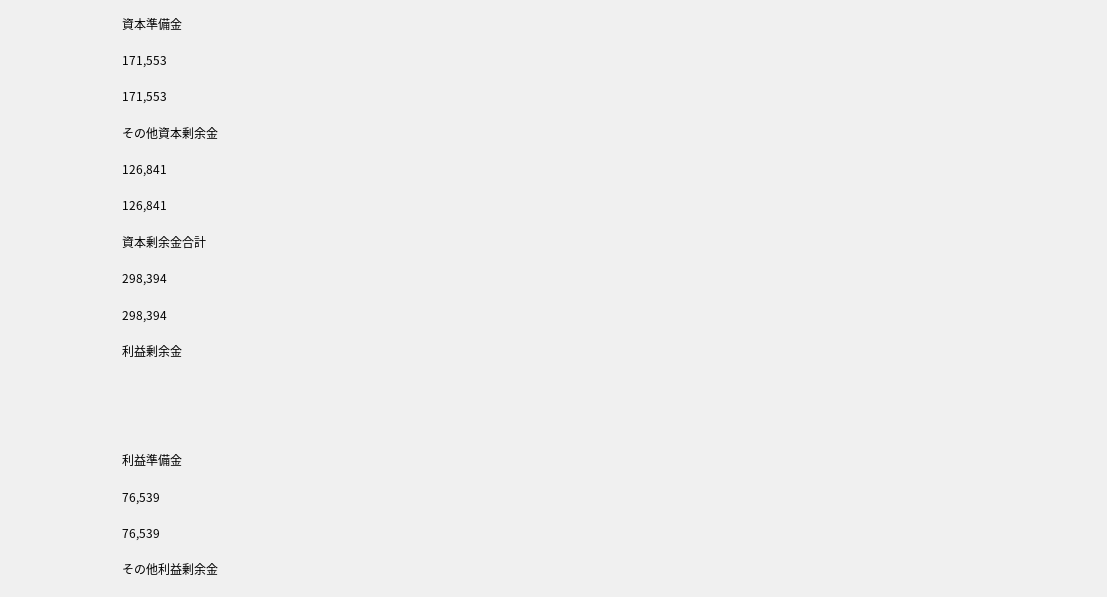資本準備金

171,553

171,553

その他資本剰余金

126,841

126,841

資本剰余金合計

298,394

298,394

利益剰余金





利益準備金

76,539

76,539

その他利益剰余金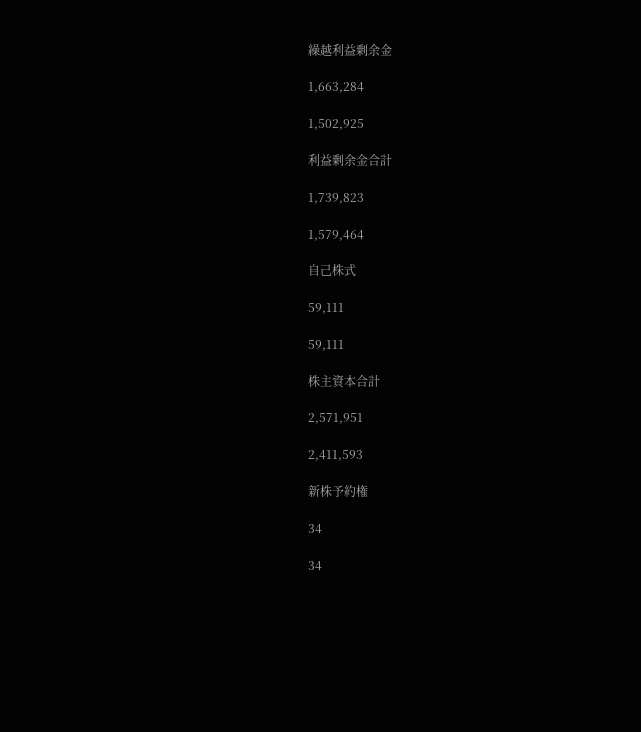繰越利益剰余金

1,663,284

1,502,925

利益剰余金合計

1,739,823

1,579,464

自己株式

59,111

59,111

株主資本合計

2,571,951

2,411,593

新株予約権

34

34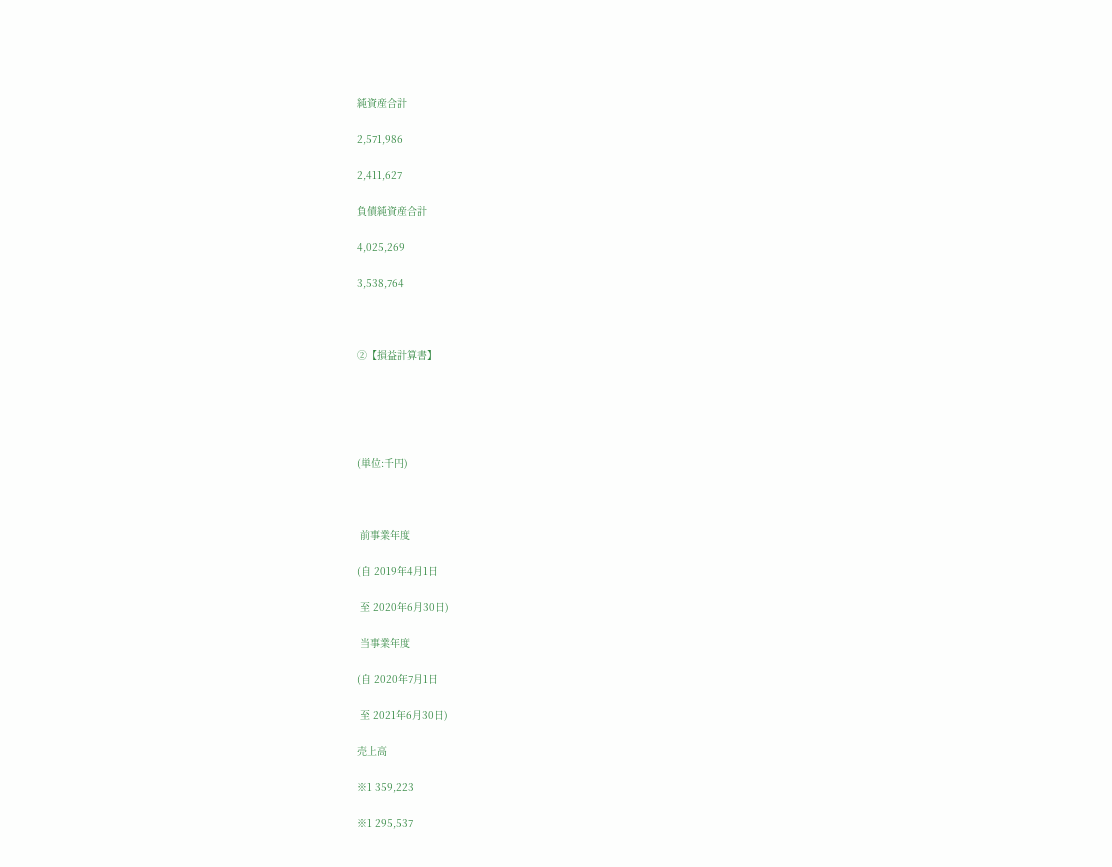純資産合計

2,571,986

2,411,627

負債純資産合計

4,025,269

3,538,764



②【損益計算書】





(単位:千円)



 前事業年度

(自 2019年4月1日

 至 2020年6月30日)

 当事業年度

(自 2020年7月1日

 至 2021年6月30日)

売上高

※1 359,223

※1 295,537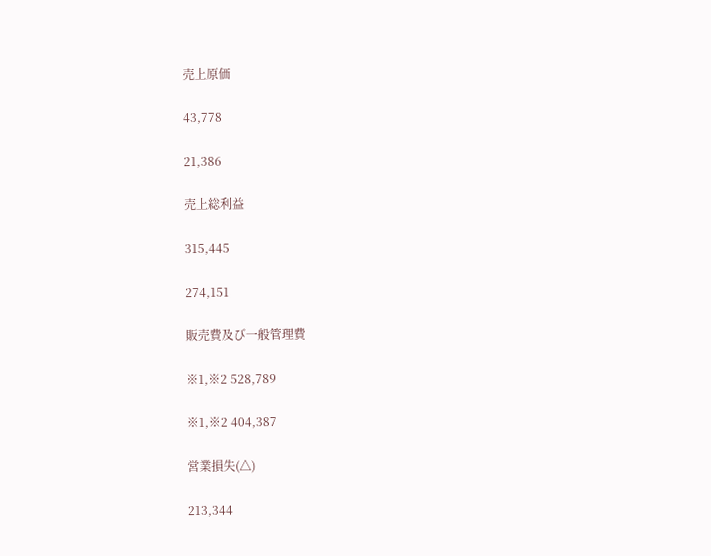売上原価

43,778

21,386

売上総利益

315,445

274,151

販売費及び一般管理費

※1,※2 528,789

※1,※2 404,387

営業損失(△)

213,344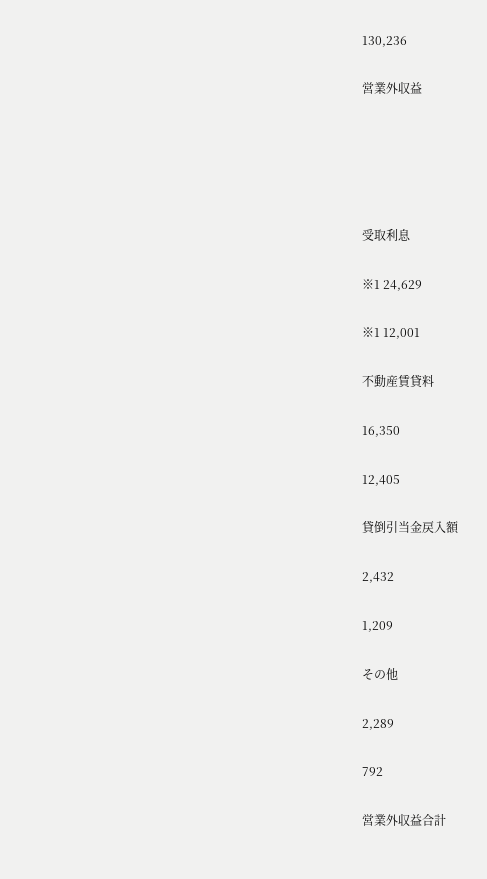130,236

営業外収益





受取利息

※1 24,629

※1 12,001

不動産賃貸料

16,350

12,405

貸倒引当金戻入額

2,432

1,209

その他

2,289

792

営業外収益合計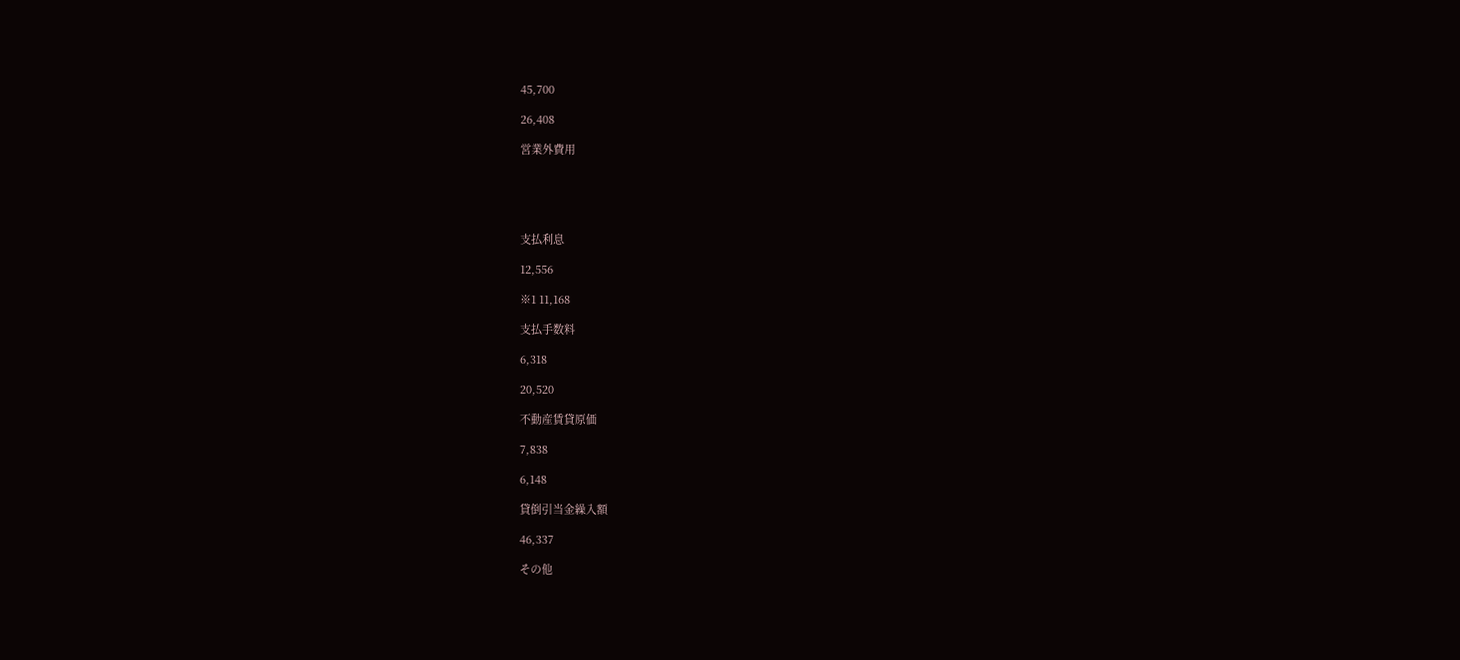45,700

26,408

営業外費用





支払利息

12,556

※1 11,168

支払手数料

6,318

20,520

不動産賃貸原価

7,838

6,148

貸倒引当金繰入額

46,337

その他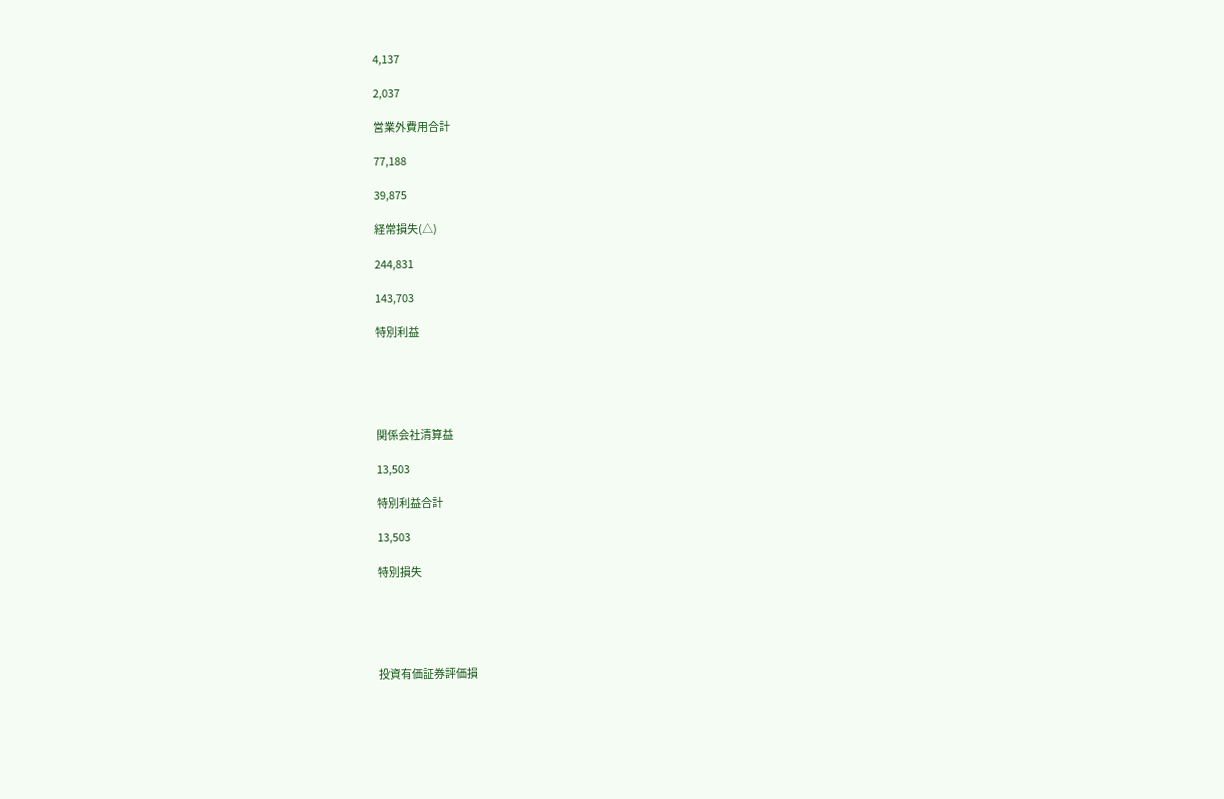4,137

2,037

営業外費用合計

77,188

39,875

経常損失(△)

244,831

143,703

特別利益





関係会社清算益

13,503

特別利益合計

13,503

特別損失





投資有価証券評価損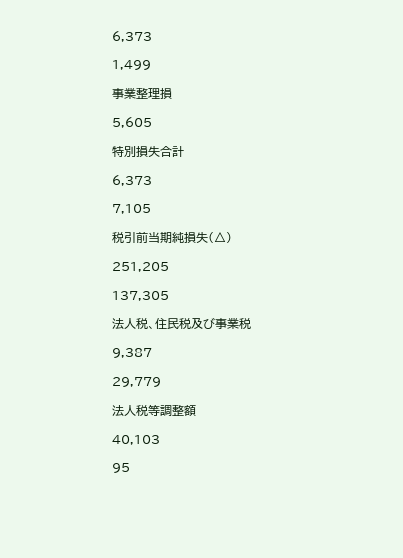6,373

1,499

事業整理損

5,605

特別損失合計

6,373

7,105

税引前当期純損失(△)

251,205

137,305

法人税、住民税及び事業税

9,387

29,779

法人税等調整額

40,103

95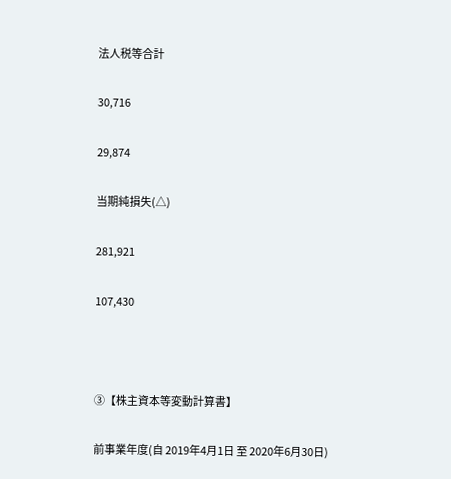法人税等合計

30,716

29,874

当期純損失(△)

281,921

107,430



③【株主資本等変動計算書】

前事業年度(自 2019年4月1日 至 2020年6月30日)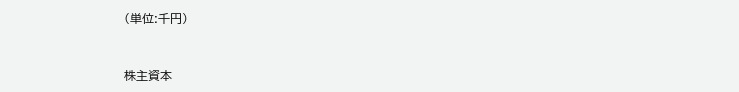(単位:千円)



株主資本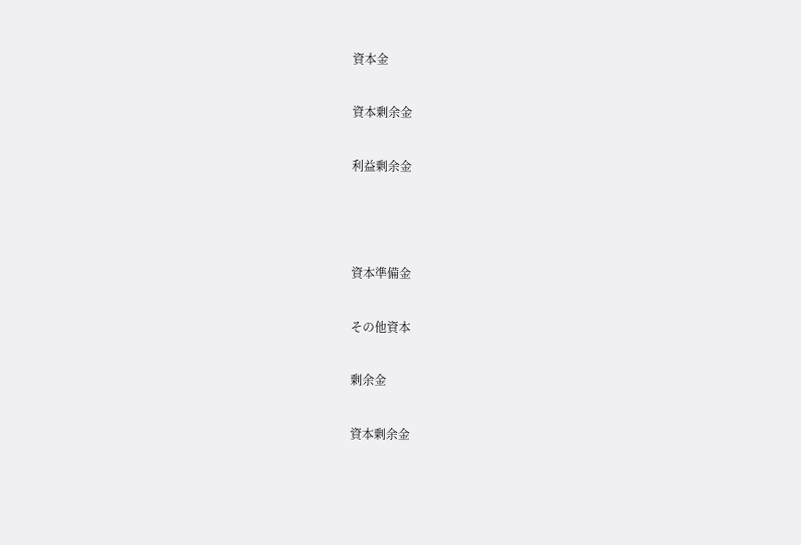資本金

資本剰余金

利益剰余金



資本準備金

その他資本

剰余金

資本剰余金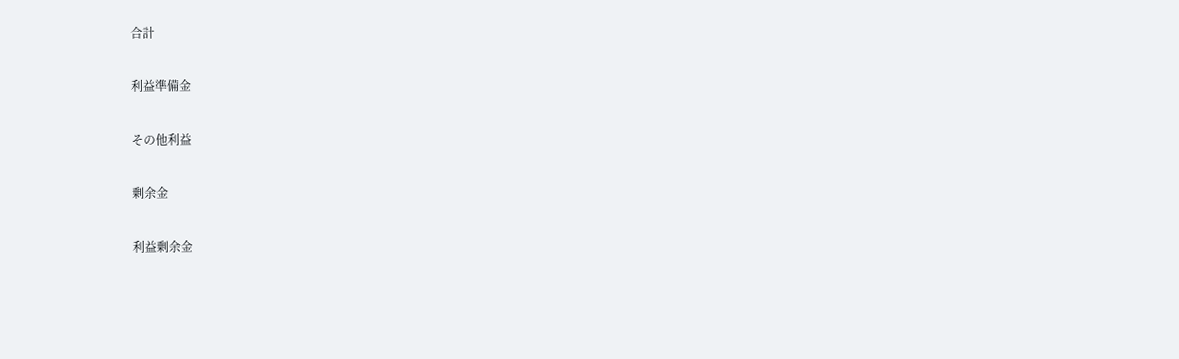合計

利益準備金

その他利益

剰余金

利益剰余金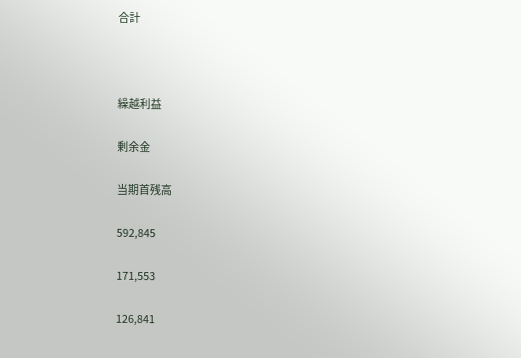合計



繰越利益

剰余金

当期首残高

592,845

171,553

126,841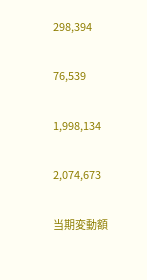298,394

76,539

1,998,134

2,074,673

当期変動額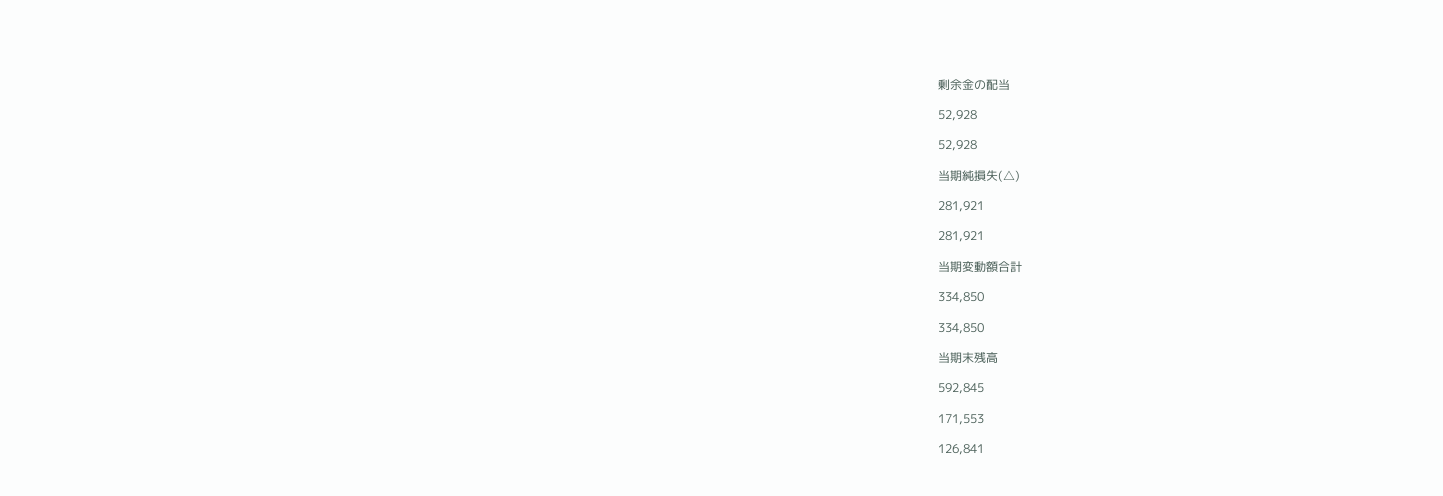剰余金の配当

52,928

52,928

当期純損失(△)

281,921

281,921

当期変動額合計

334,850

334,850

当期末残高

592,845

171,553

126,841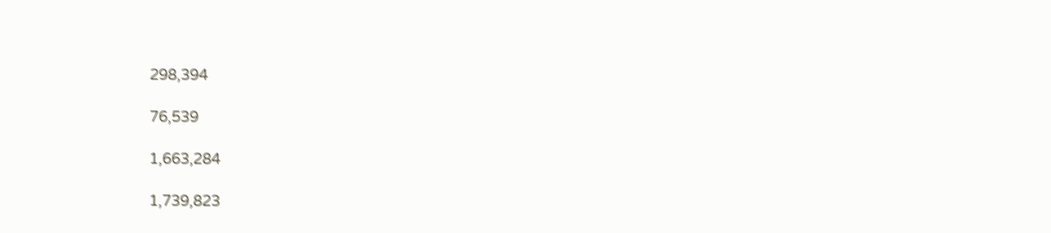298,394

76,539

1,663,284

1,739,823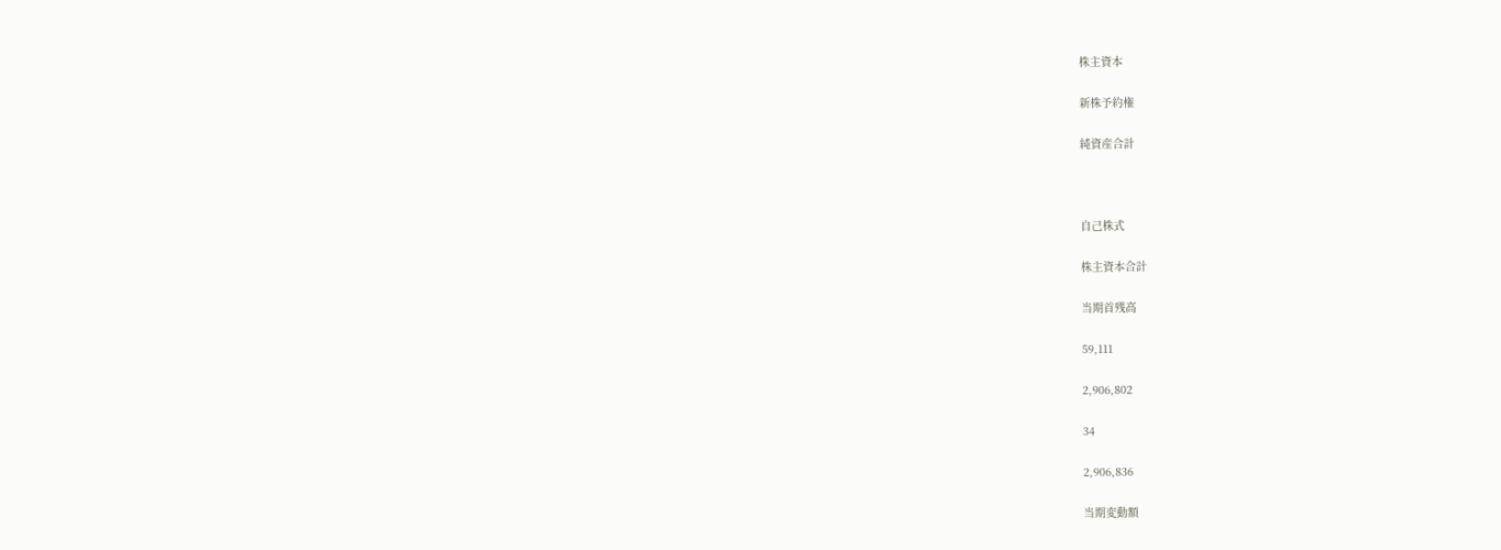株主資本

新株予約権

純資産合計



自己株式

株主資本合計

当期首残高

59,111

2,906,802

34

2,906,836

当期変動額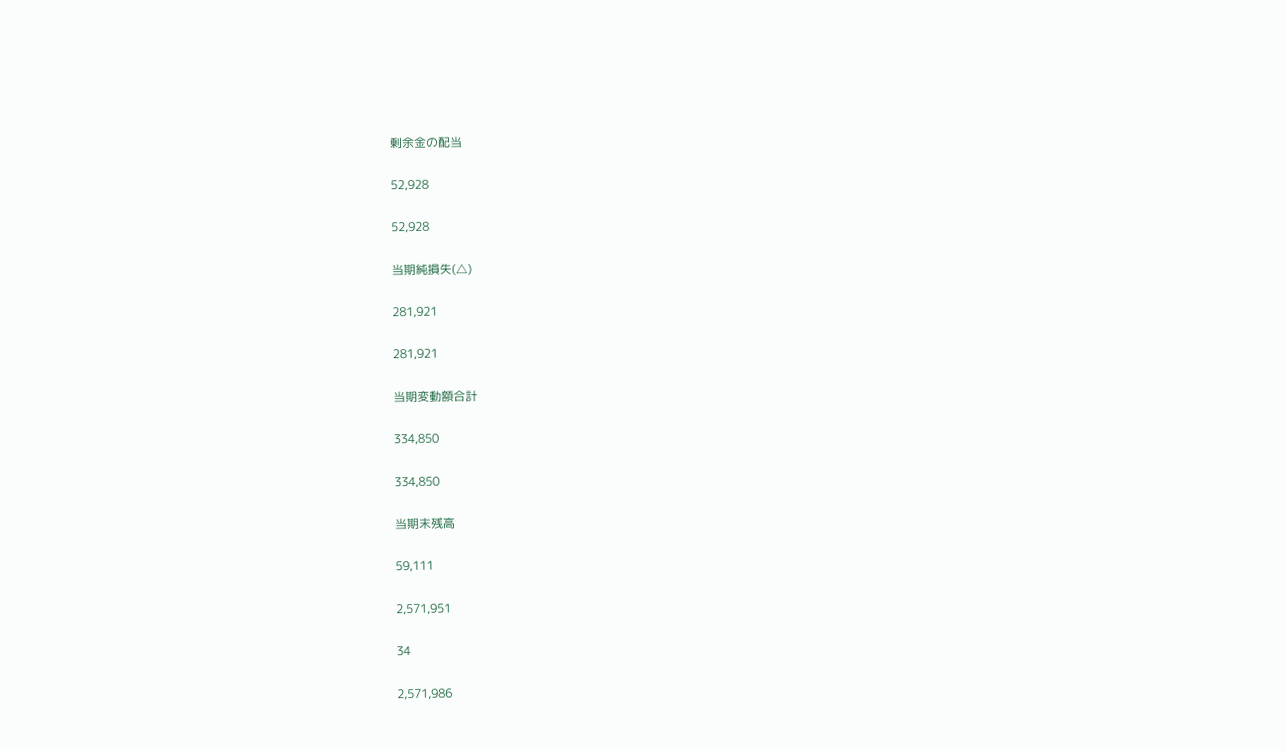剰余金の配当

52,928

52,928

当期純損失(△)

281,921

281,921

当期変動額合計

334,850

334,850

当期末残高

59,111

2,571,951

34

2,571,986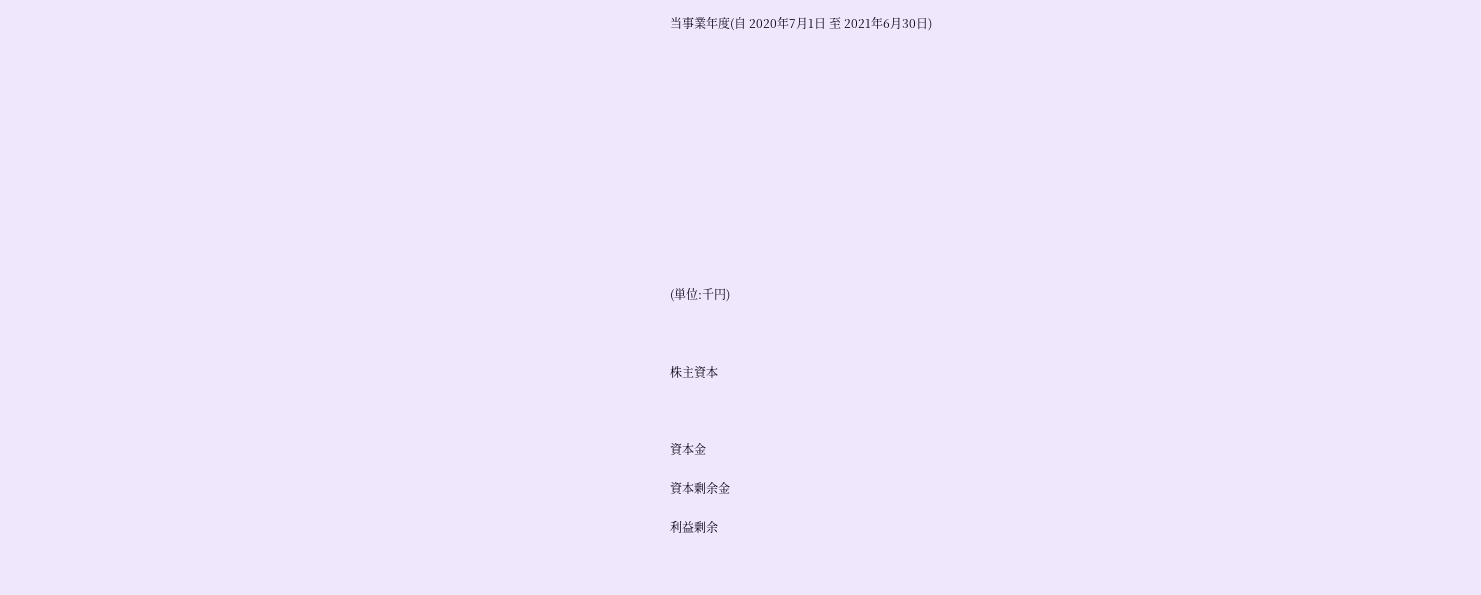当事業年度(自 2020年7月1日 至 2021年6月30日)













(単位:千円)



株主資本



資本金

資本剰余金

利益剰余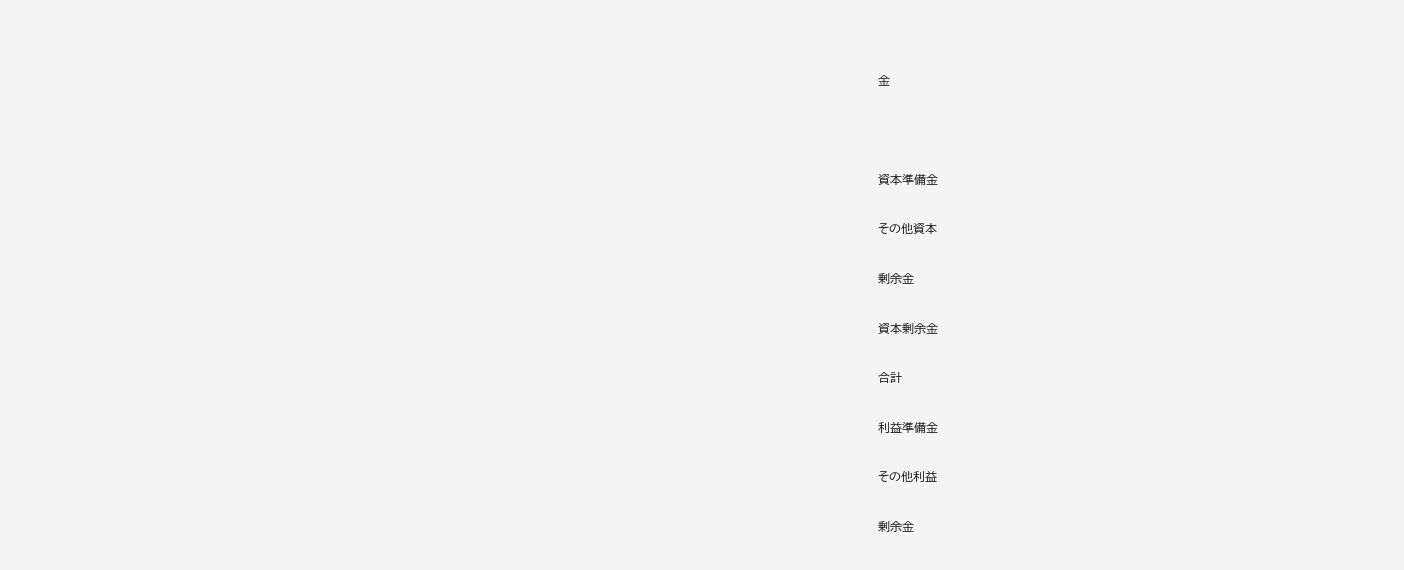金



資本準備金

その他資本

剰余金

資本剰余金

合計

利益準備金

その他利益

剰余金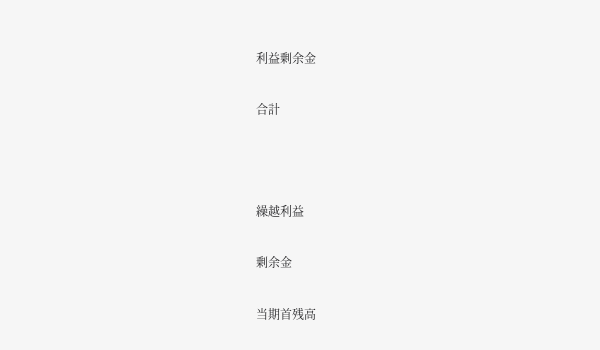利益剰余金

合計



繰越利益

剰余金

当期首残高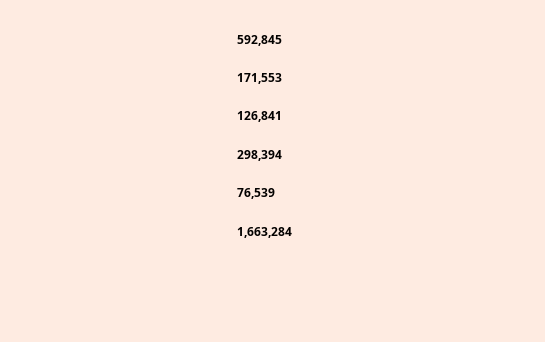592,845

171,553

126,841

298,394

76,539

1,663,284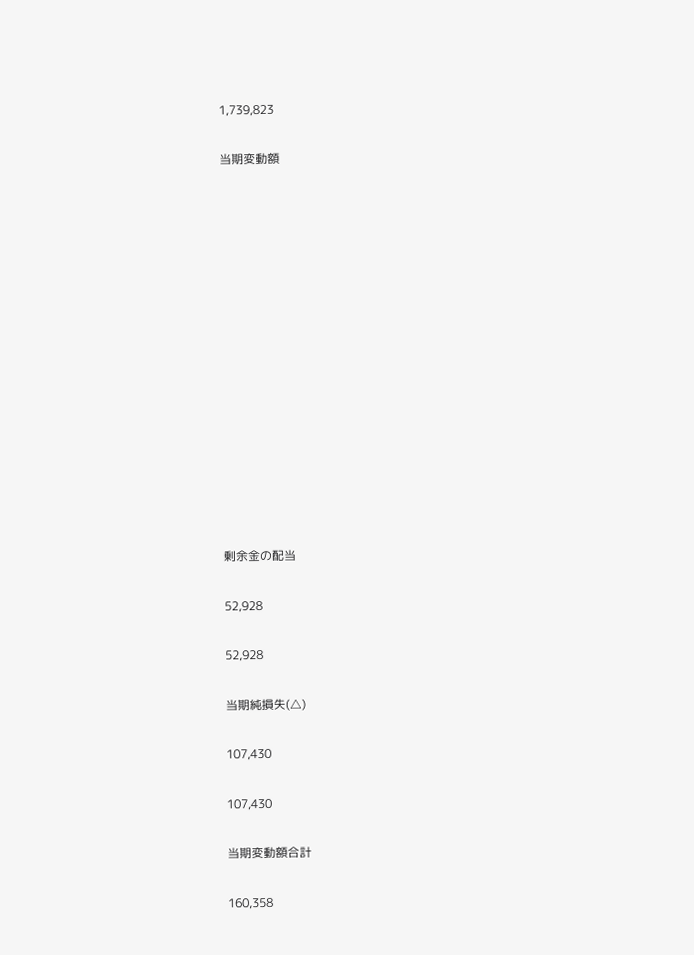1,739,823

当期変動額















剰余金の配当

52,928

52,928

当期純損失(△)

107,430

107,430

当期変動額合計

160,358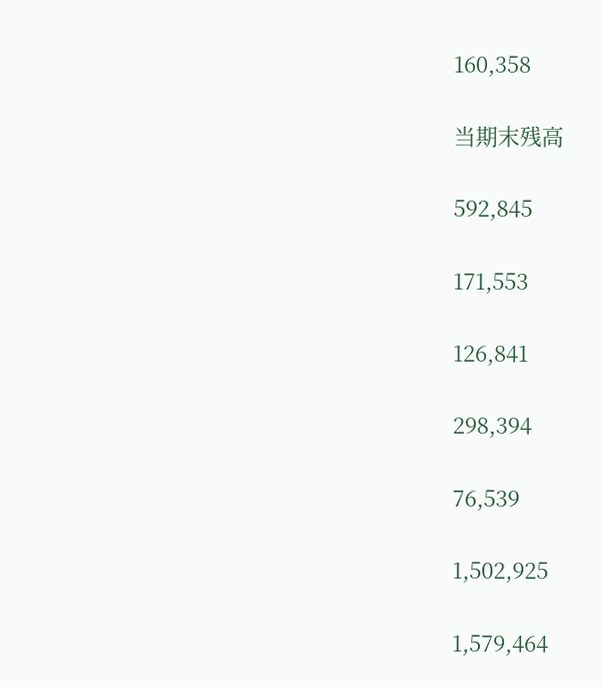160,358

当期末残高

592,845

171,553

126,841

298,394

76,539

1,502,925

1,579,464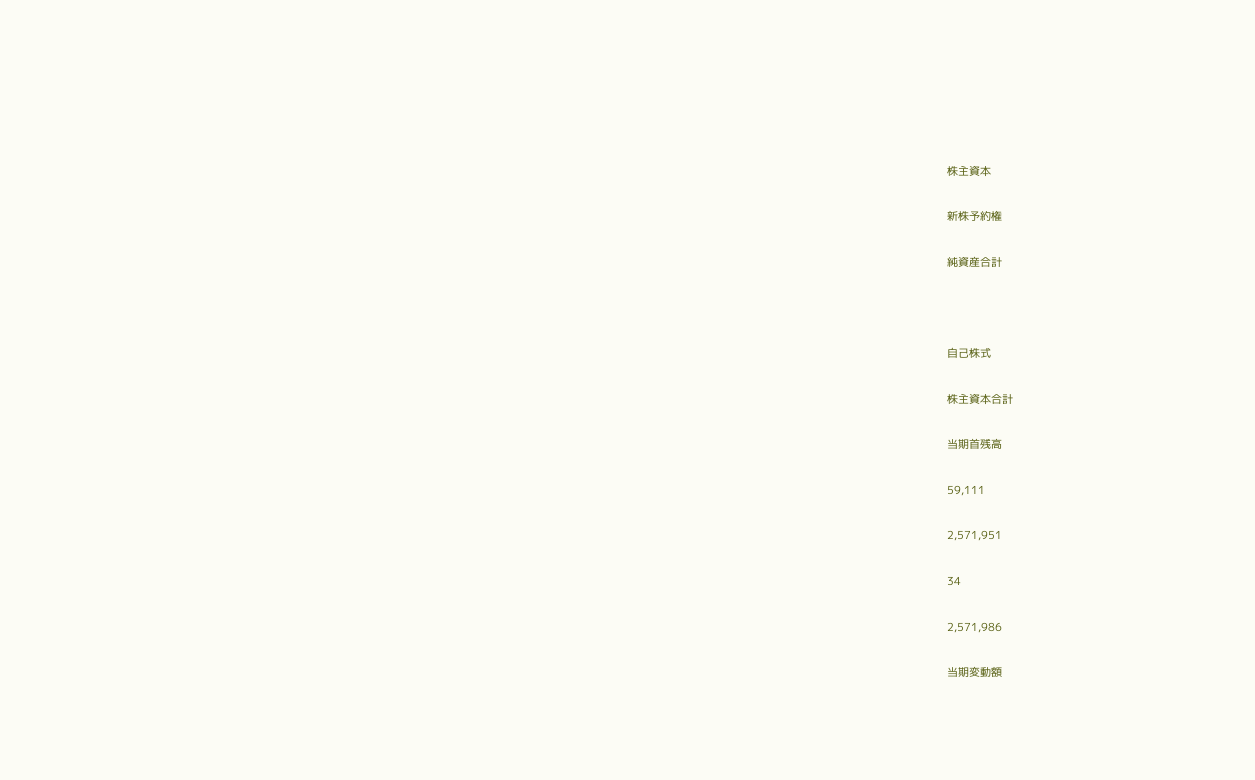株主資本

新株予約権

純資産合計



自己株式

株主資本合計

当期首残高

59,111

2,571,951

34

2,571,986

当期変動額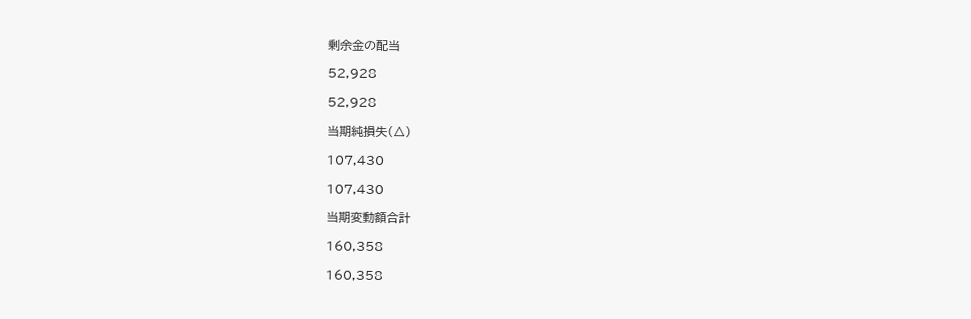剰余金の配当

52,928

52,928

当期純損失(△)

107,430

107,430

当期変動額合計

160,358

160,358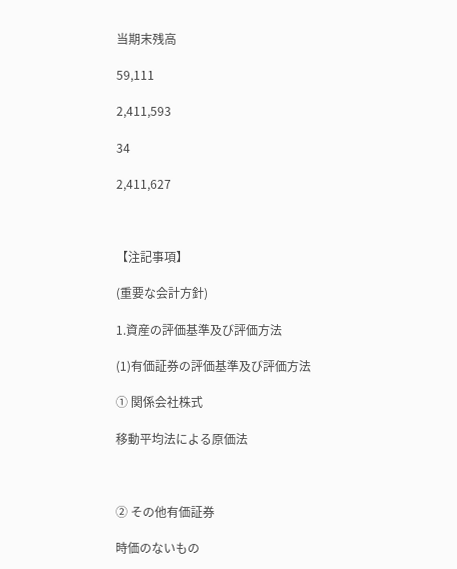当期末残高

59,111

2,411,593

34

2,411,627



【注記事項】

(重要な会計方針)

1.資産の評価基準及び評価方法

(1)有価証券の評価基準及び評価方法

① 関係会社株式

移動平均法による原価法



② その他有価証券

時価のないもの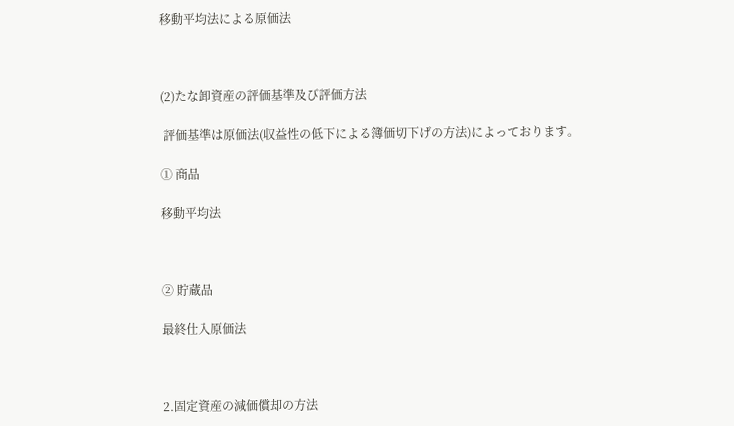移動平均法による原価法



(2)たな卸資産の評価基準及び評価方法

 評価基準は原価法(収益性の低下による簿価切下げの方法)によっております。

① 商品

移動平均法



② 貯蔵品

最終仕入原価法



2.固定資産の減価償却の方法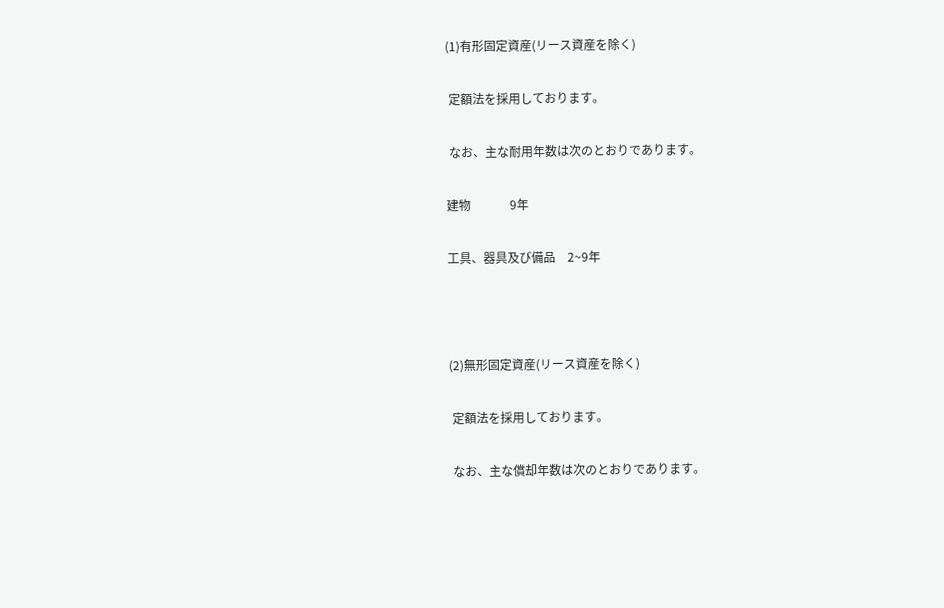(1)有形固定資産(リース資産を除く)

 定額法を採用しております。

 なお、主な耐用年数は次のとおりであります。

建物             9年

工具、器具及び備品    2~9年



(2)無形固定資産(リース資産を除く)

 定額法を採用しております。

 なお、主な償却年数は次のとおりであります。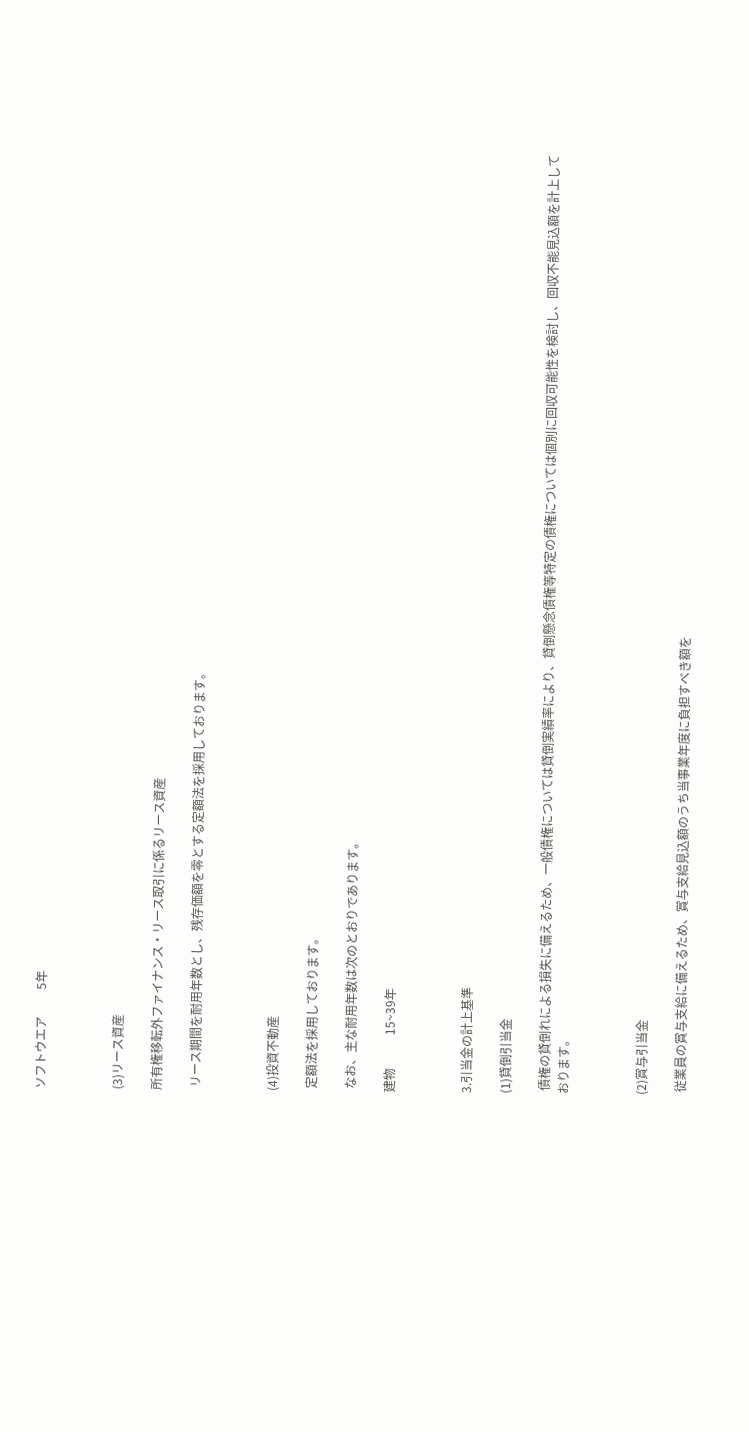ソフトウエア         5年



(3)リース資産

所有権移転外ファイナンス・リース取引に係るリース資産

 リース期間を耐用年数とし、残存価額を零とする定額法を採用しております。



(4)投資不動産

 定額法を採用しております。

 なお、主な耐用年数は次のとおりであります。

建物           15~39年



3.引当金の計上基準

(1)貸倒引当金

 債権の貸倒れによる損失に備えるため、一般債権については貸倒実績率により、貸倒懸念債権等特定の債権については個別に回収可能性を検討し、回収不能見込額を計上しております。



(2)賞与引当金

 従業員の賞与支給に備えるため、賞与支給見込額のうち当事業年度に負担すべき額を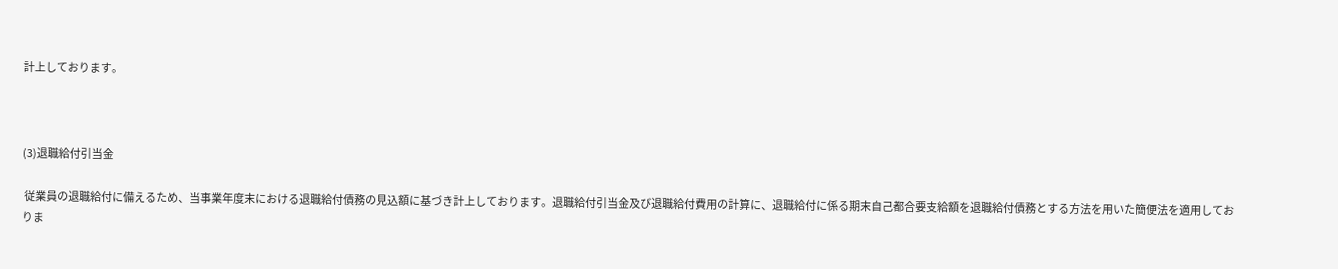計上しております。



(3)退職給付引当金

 従業員の退職給付に備えるため、当事業年度末における退職給付債務の見込額に基づき計上しております。退職給付引当金及び退職給付費用の計算に、退職給付に係る期末自己都合要支給額を退職給付債務とする方法を用いた簡便法を適用しておりま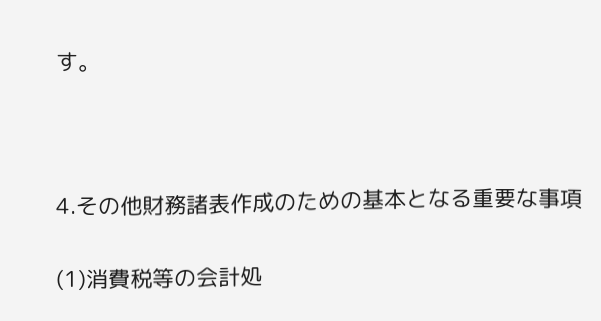す。



4.その他財務諸表作成のための基本となる重要な事項

(1)消費税等の会計処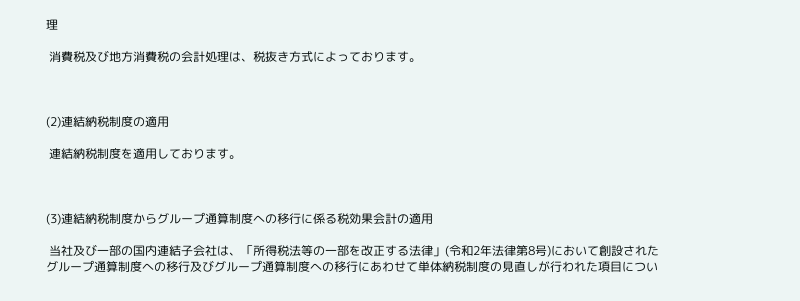理

 消費税及び地方消費税の会計処理は、税抜き方式によっております。



(2)連結納税制度の適用

 連結納税制度を適用しております。



(3)連結納税制度からグループ通算制度への移行に係る税効果会計の適用

 当社及び一部の国内連結子会社は、「所得税法等の一部を改正する法律」(令和2年法律第8号)において創設されたグループ通算制度への移行及びグループ通算制度への移行にあわせて単体納税制度の見直しが行われた項目につい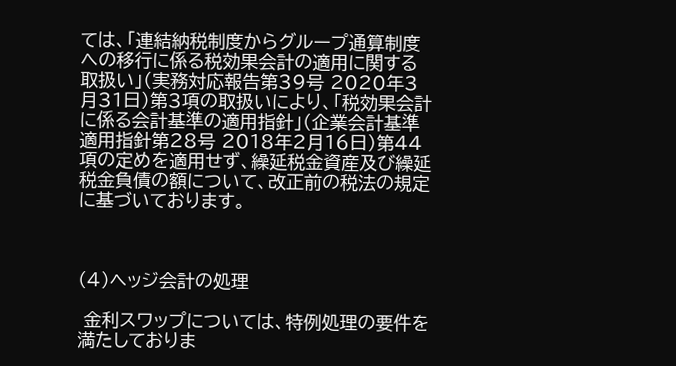ては、「連結納税制度からグループ通算制度への移行に係る税効果会計の適用に関する取扱い」(実務対応報告第39号 2020年3月31日)第3項の取扱いにより、「税効果会計に係る会計基準の適用指針」(企業会計基準適用指針第28号 2018年2月16日)第44項の定めを適用せず、繰延税金資産及び繰延税金負債の額について、改正前の税法の規定に基づいております。



(4)ヘッジ会計の処理

 金利スワップについては、特例処理の要件を満たしておりま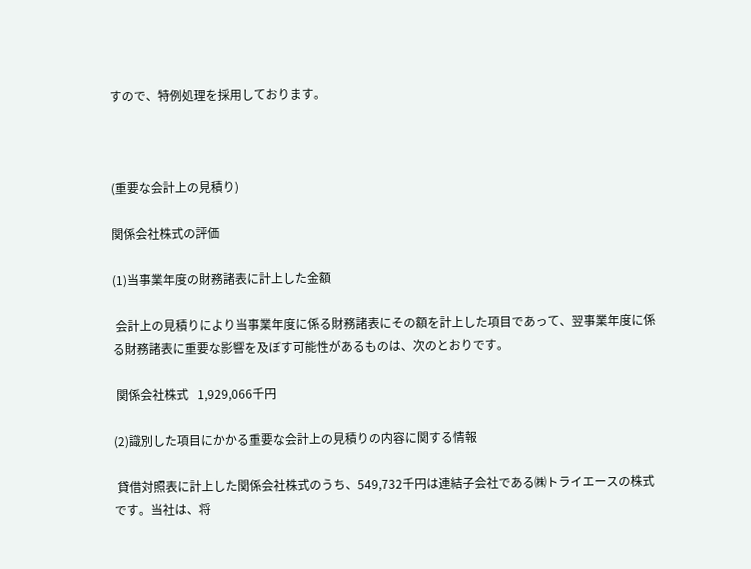すので、特例処理を採用しております。



(重要な会計上の見積り)

関係会社株式の評価

(1)当事業年度の財務諸表に計上した金額

 会計上の見積りにより当事業年度に係る財務諸表にその額を計上した項目であって、翌事業年度に係る財務諸表に重要な影響を及ぼす可能性があるものは、次のとおりです。

 関係会社株式   1,929,066千円

(2)識別した項目にかかる重要な会計上の見積りの内容に関する情報

 貸借対照表に計上した関係会社株式のうち、549,732千円は連結子会社である㈱トライエースの株式です。当社は、将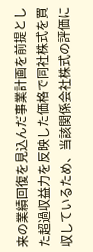来の業績回復を見込んだ事業計画を前提とした超過収益力を反映した価格で同社株式を買収しているため、当該関係会社株式の評価に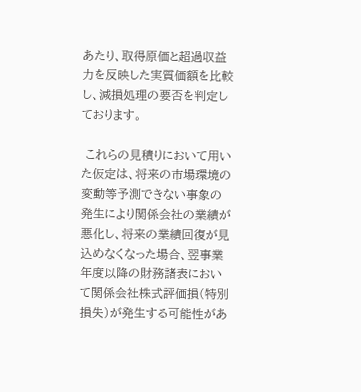あたり、取得原価と超過収益力を反映した実質価額を比較し、減損処理の要否を判定しております。

 これらの見積りにおいて用いた仮定は、将来の市場環境の変動等予測できない事象の発生により関係会社の業績が悪化し、将来の業績回復が見込めなくなった場合、翌事業年度以降の財務諸表において関係会社株式評価損(特別損失)が発生する可能性があ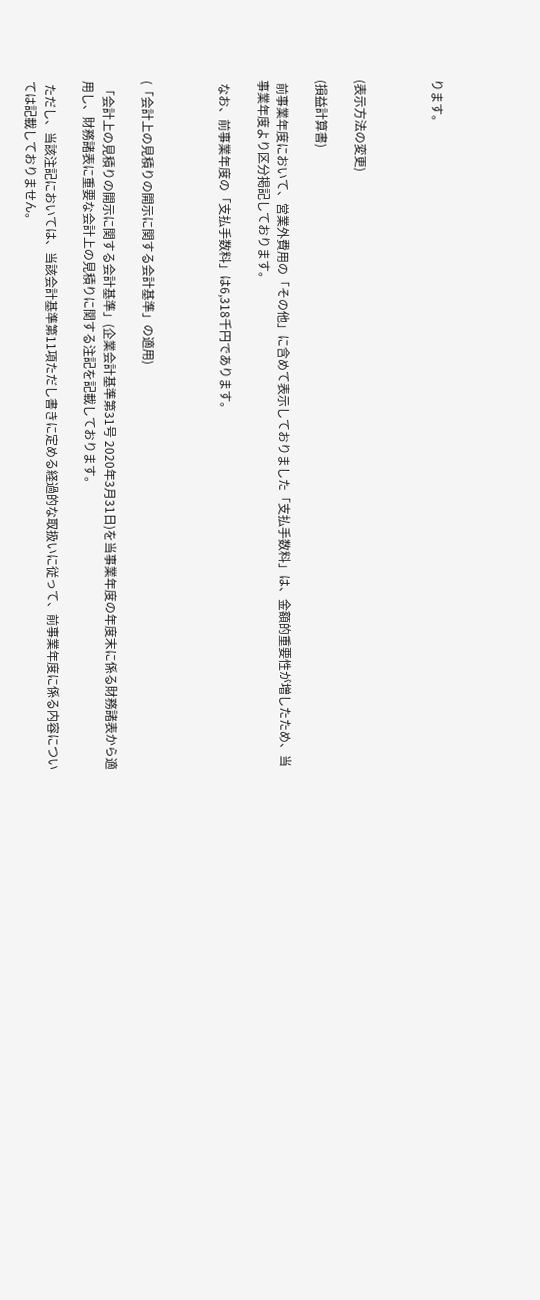ります。



(表示方法の変更)

(損益計算書)

 前事業年度において、営業外費用の「その他」に含めて表示しておりました「支払手数料」は、金額的重要性が増したため、当事業年度より区分掲記しております。

 なお、前事業年度の「支払手数料」は6,318千円であります。



(「会計上の見積りの開示に関する会計基準」の適用)

 「会計上の見積りの開示に関する会計基準」(企業会計基準第31号 2020年3月31日)を当事業年度の年度末に係る財務諸表から適用し、財務諸表に重要な会計上の見積りに関する注記を記載しております。

 ただし、当該注記においては、当該会計基準第11項ただし書きに定める経過的な取扱いに従って、前事業年度に係る内容については記載しておりません。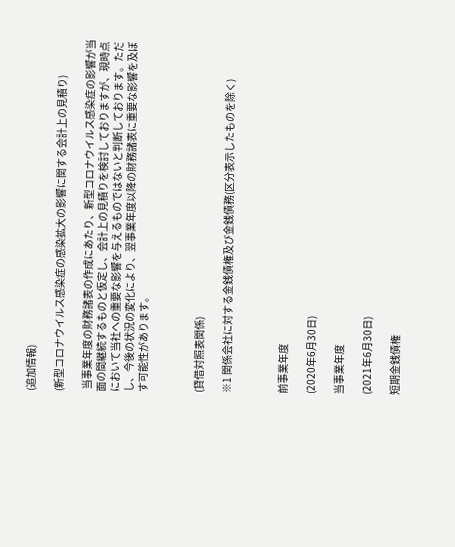(追加情報)

(新型コロナウイルス感染症の感染拡大の影響に関する会計上の見積り)

 当事業年度の財務諸表の作成にあたり、新型コロナウイルス感染症の影響が当面の間継続するものと仮定し、会計上の見積りを検討しておりますが、現時点において当社への重要な影響を与えるものではないと判断しております。ただし、今後の状況の変化により、翌事業年度以降の財務諸表に重要な影響を及ぼす可能性があります。



(貸借対照表関係)

※1 関係会社に対する金銭債権及び金銭債務(区分表示したものを除く)



前事業年度

(2020年6月30日)

当事業年度

(2021年6月30日)

短期金銭債権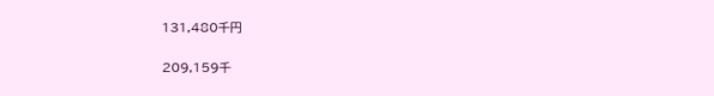131,480千円

209,159千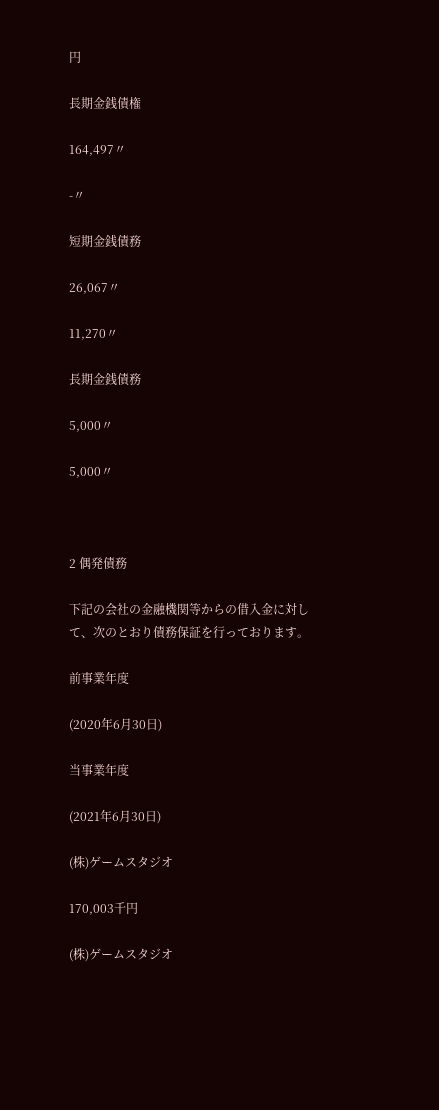円

長期金銭債権

164,497〃

-〃

短期金銭債務

26,067〃

11,270〃

長期金銭債務

5,000〃

5,000〃



2 偶発債務

下記の会社の金融機関等からの借入金に対して、次のとおり債務保証を行っております。

前事業年度

(2020年6月30日)

当事業年度

(2021年6月30日)

(株)ゲームスタジオ

170,003千円

(株)ゲームスタジオ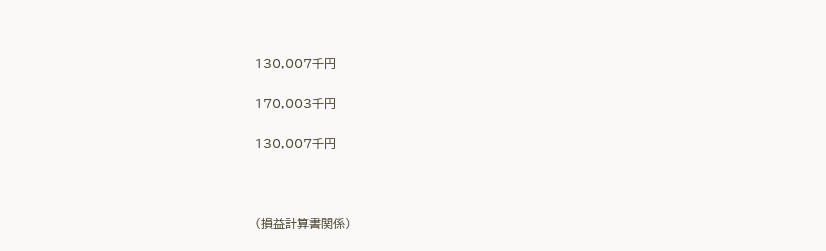130,007千円

170,003千円

130,007千円



(損益計算書関係)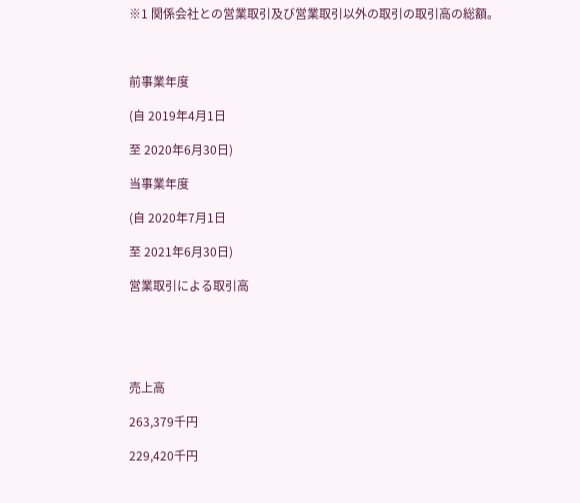※1 関係会社との営業取引及び営業取引以外の取引の取引高の総額。



前事業年度

(自 2019年4月1日

至 2020年6月30日)

当事業年度

(自 2020年7月1日

至 2021年6月30日)

営業取引による取引高





売上高

263,379千円

229,420千円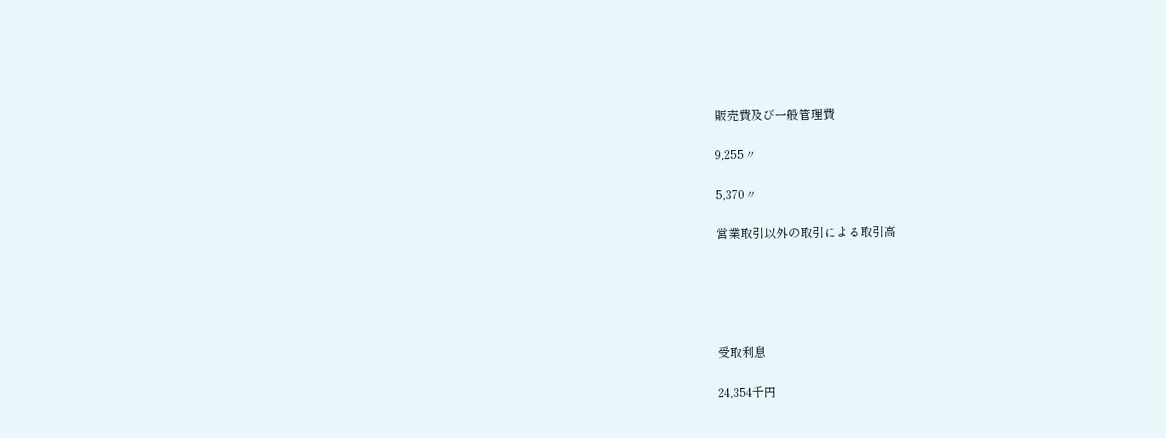販売費及び一般管理費

9,255〃

5,370〃

営業取引以外の取引による取引高





受取利息

24,354千円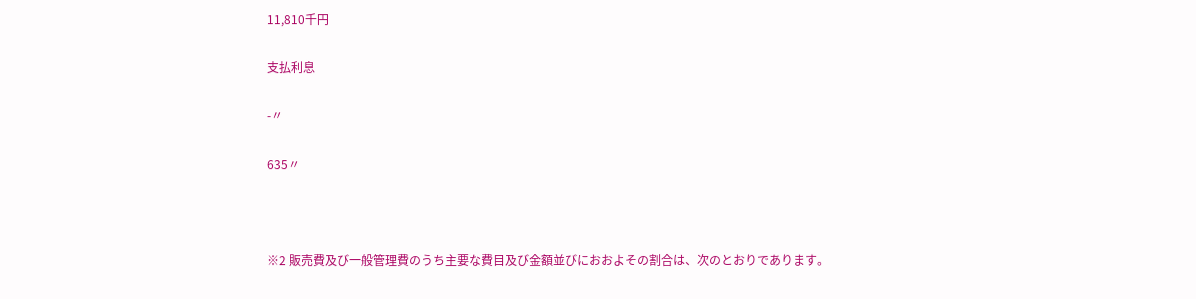11,810千円

支払利息

-〃

635〃



※2 販売費及び一般管理費のうち主要な費目及び金額並びにおおよその割合は、次のとおりであります。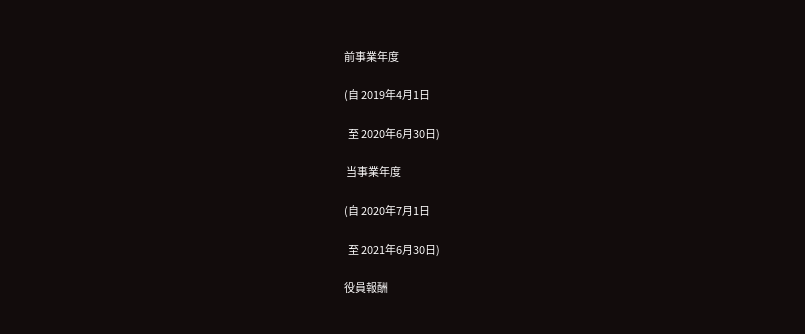前事業年度

(自 2019年4月1日

  至 2020年6月30日)

 当事業年度

(自 2020年7月1日

  至 2021年6月30日)

役員報酬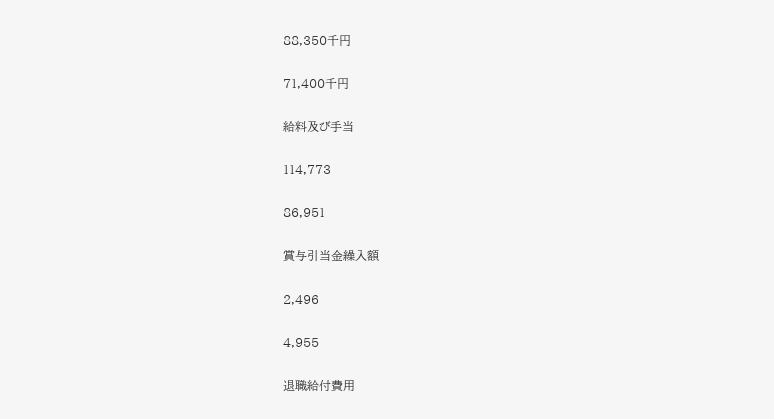88,350千円

71,400千円

給料及び手当

114,773

86,951

賞与引当金繰入額

2,496

4,955

退職給付費用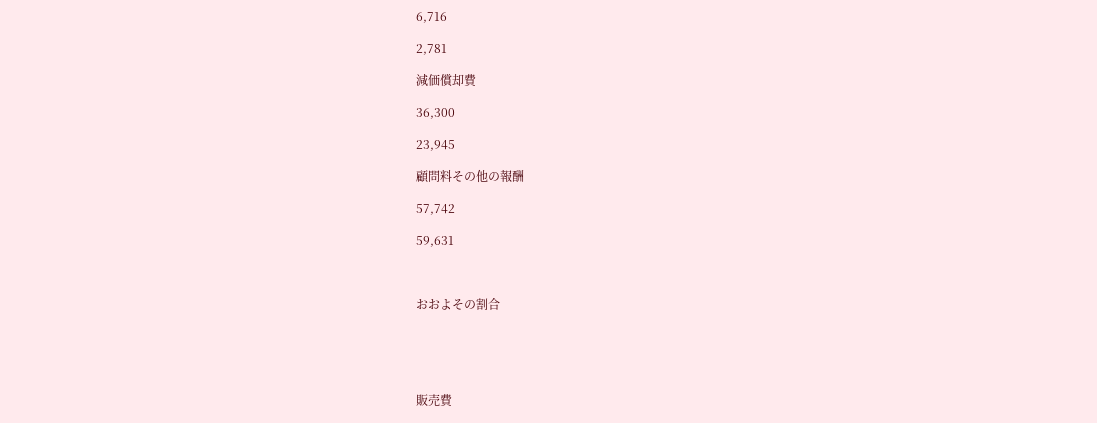6,716

2,781

減価償却費

36,300

23,945

顧問料その他の報酬

57,742

59,631



おおよその割合





販売費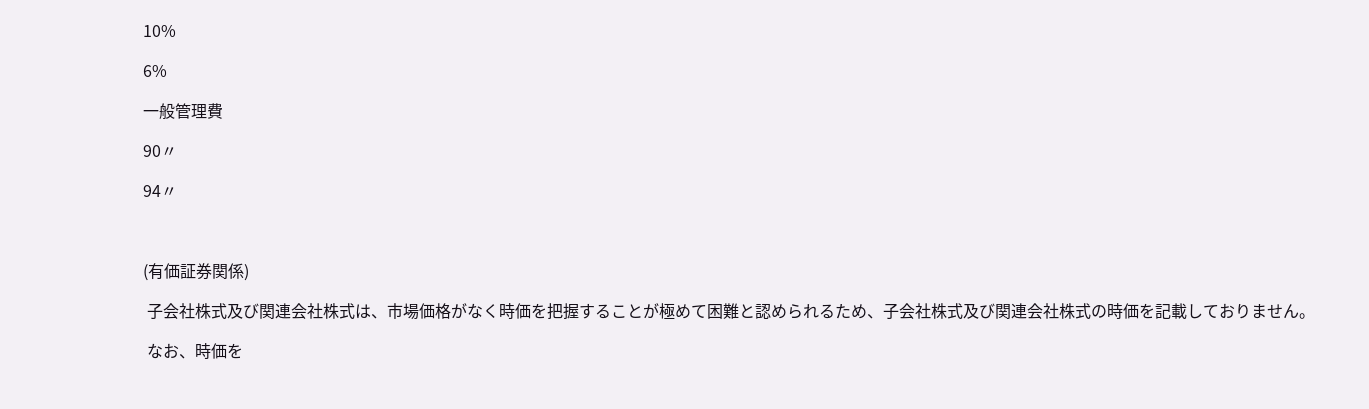10%

6%

一般管理費

90〃

94〃



(有価証券関係)

 子会社株式及び関連会社株式は、市場価格がなく時価を把握することが極めて困難と認められるため、子会社株式及び関連会社株式の時価を記載しておりません。

 なお、時価を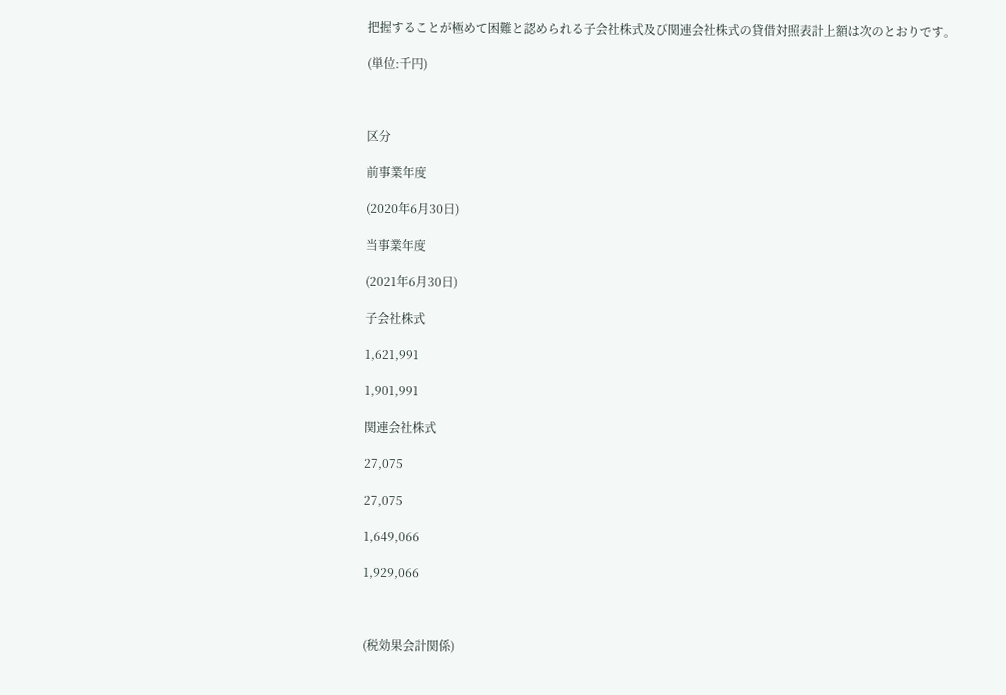把握することが極めて困難と認められる子会社株式及び関連会社株式の貸借対照表計上額は次のとおりです。

(単位:千円)



区分

前事業年度

(2020年6月30日)

当事業年度

(2021年6月30日)

子会社株式

1,621,991

1,901,991

関連会社株式

27,075

27,075

1,649,066

1,929,066



(税効果会計関係)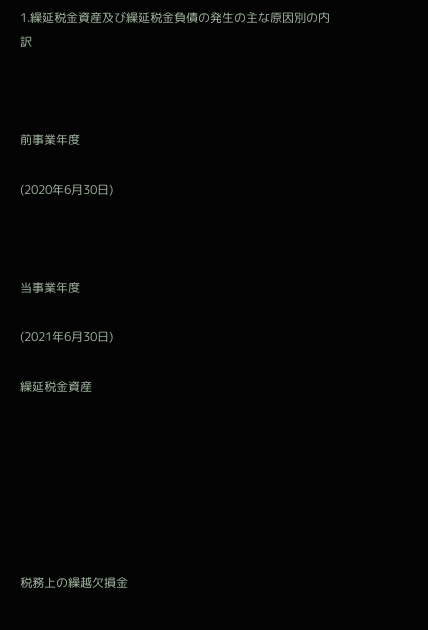1.繰延税金資産及び繰延税金負債の発生の主な原因別の内訳



前事業年度

(2020年6月30日)



当事業年度

(2021年6月30日)

繰延税金資産







税務上の繰越欠損金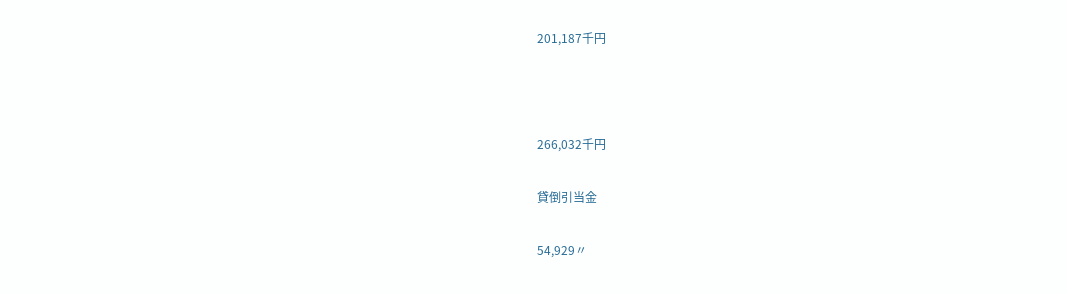201,187千円



266,032千円

貸倒引当金

54,929〃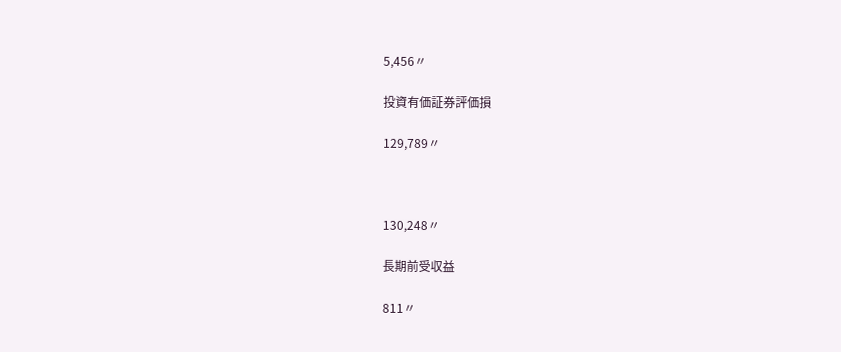5,456〃

投資有価証券評価損

129,789〃



130,248〃

長期前受収益

811〃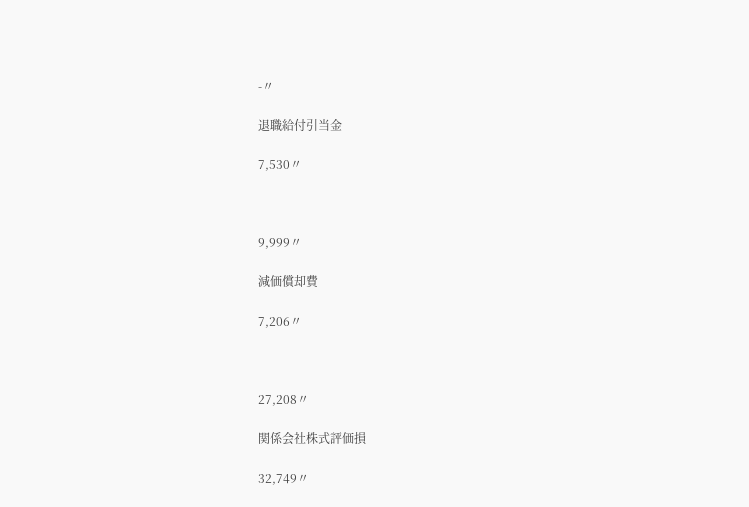-〃

退職給付引当金

7,530〃



9,999〃

減価償却費

7,206〃



27,208〃

関係会社株式評価損

32,749〃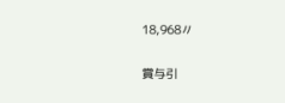18,968〃

賞与引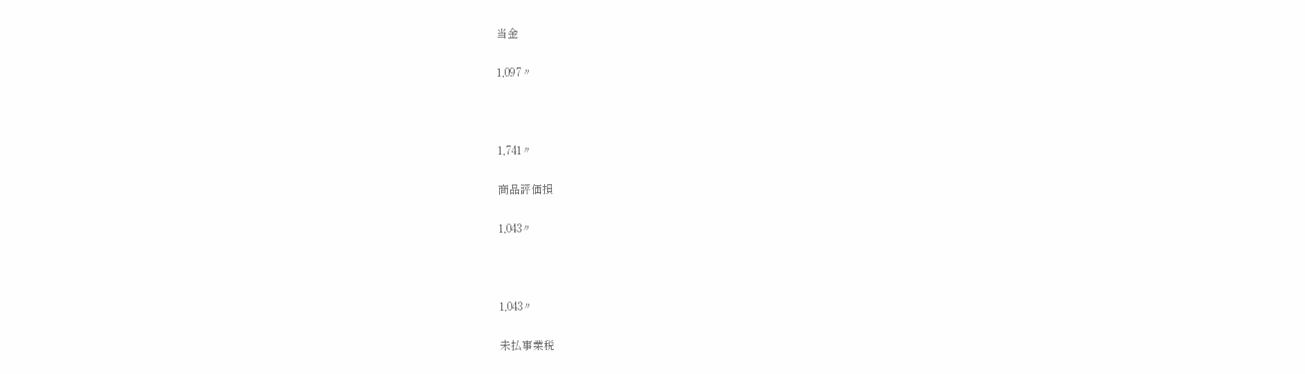当金

1,097〃



1,741〃

商品評価損

1,043〃



1,043〃

未払事業税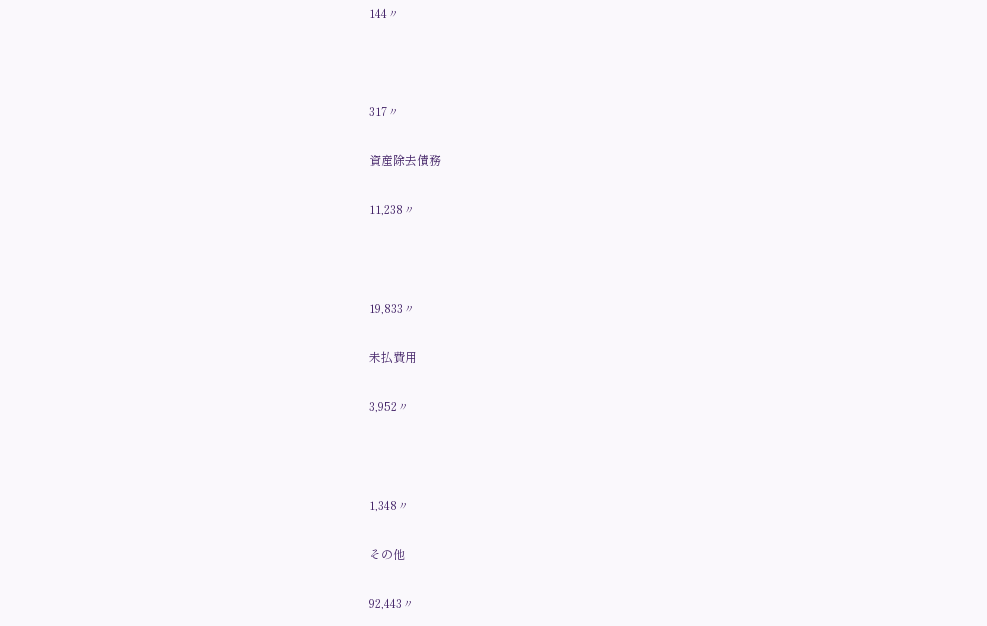144〃



317〃

資産除去債務

11,238〃



19,833〃

未払費用

3,952〃



1,348〃

その他

92,443〃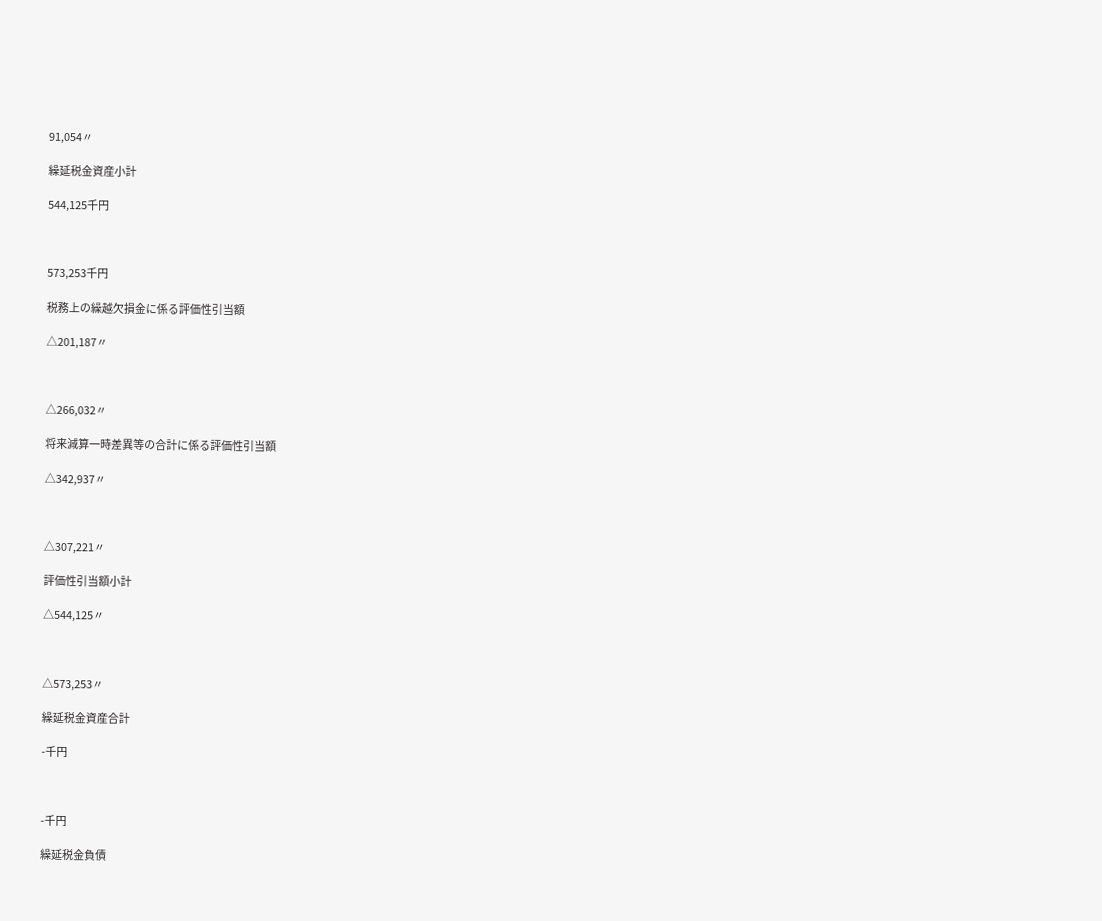91,054〃

繰延税金資産小計

544,125千円



573,253千円

税務上の繰越欠損金に係る評価性引当額

△201,187〃



△266,032〃

将来減算一時差異等の合計に係る評価性引当額

△342,937〃



△307,221〃

評価性引当額小計

△544,125〃



△573,253〃

繰延税金資産合計

-千円



-千円

繰延税金負債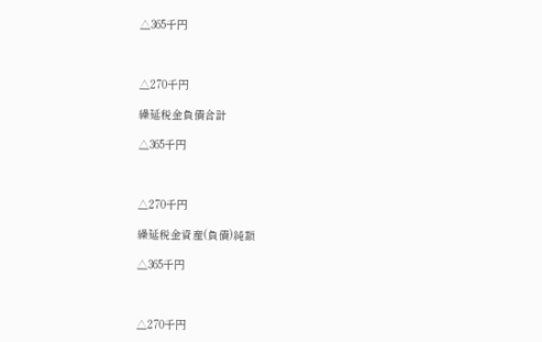△365千円



△270千円

繰延税金負債合計

△365千円



△270千円

繰延税金資産(負債)純額

△365千円



△270千円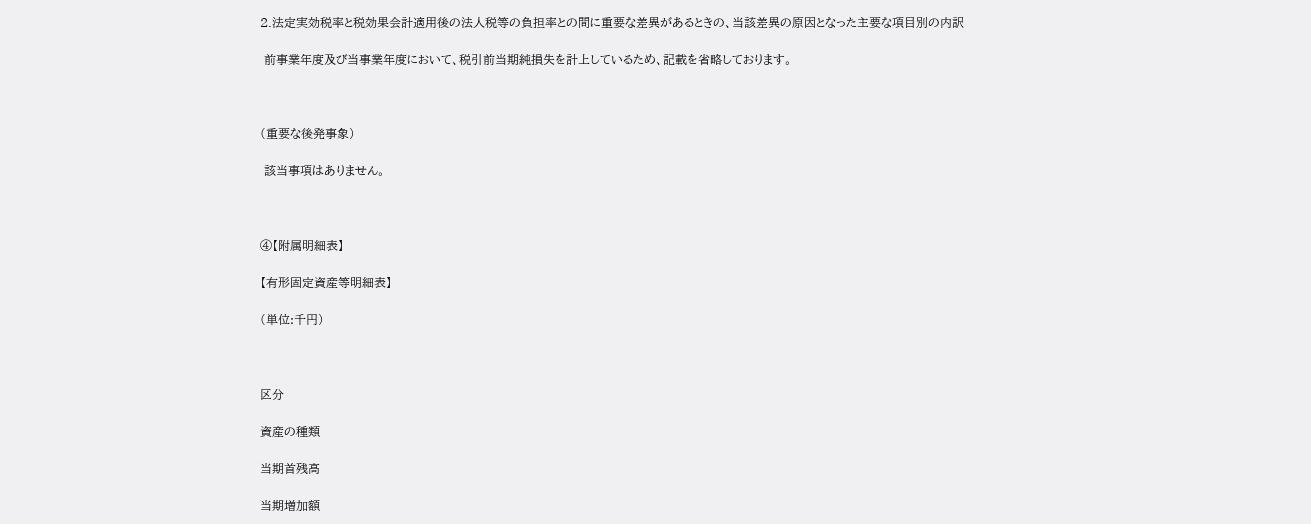2.法定実効税率と税効果会計適用後の法人税等の負担率との間に重要な差異があるときの、当該差異の原因となった主要な項目別の内訳

 前事業年度及び当事業年度において、税引前当期純損失を計上しているため、記載を省略しております。



(重要な後発事象)

 該当事項はありません。



④【附属明細表】

【有形固定資産等明細表】

(単位:千円)



区分

資産の種類

当期首残高

当期増加額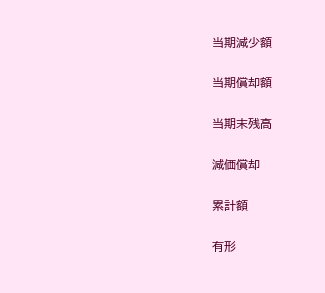当期減少額

当期償却額

当期末残高

減価償却

累計額

有形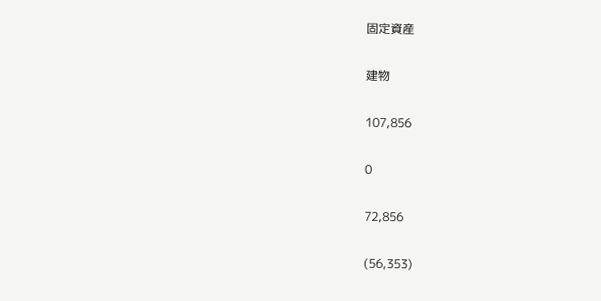固定資産

建物

107,856

0

72,856

(56,353)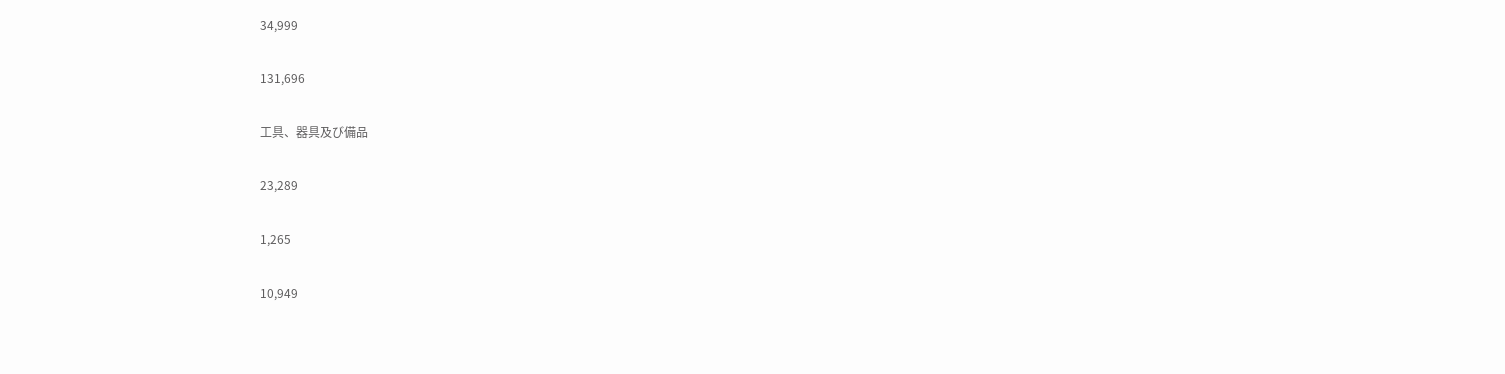34,999

131,696

工具、器具及び備品

23,289

1,265

10,949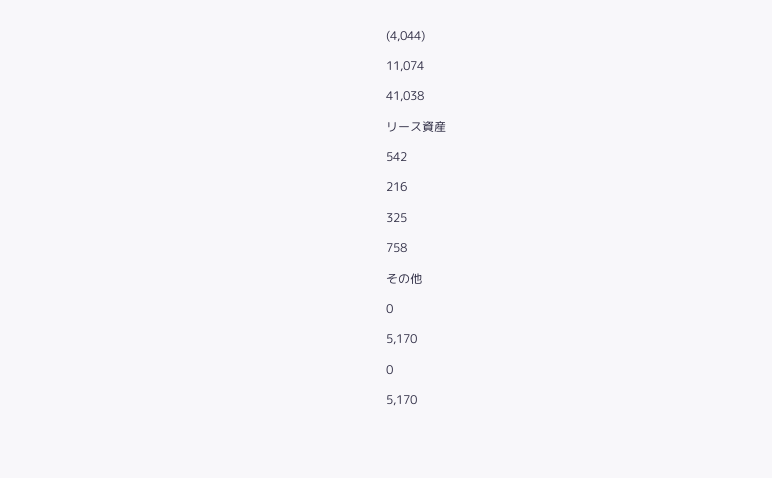(4,044)

11,074

41,038

リース資産

542

216

325

758

その他

0

5,170

0

5,170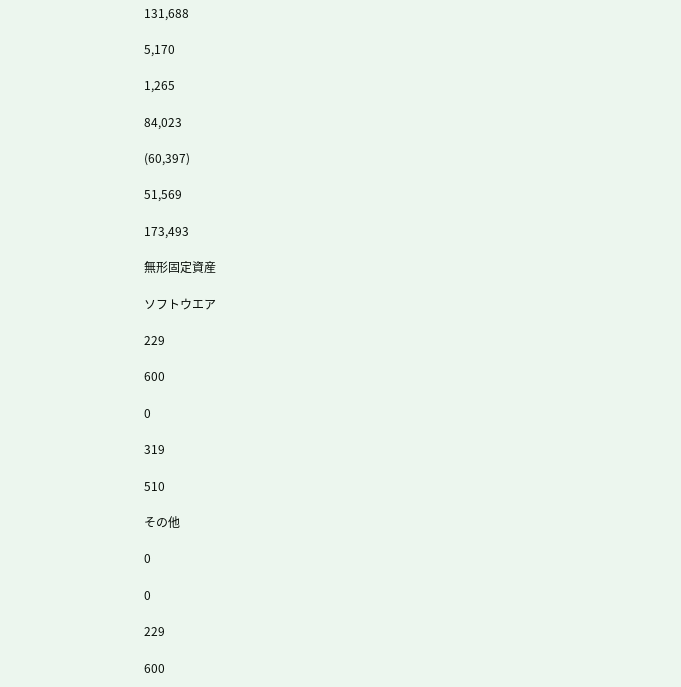131,688

5,170

1,265

84,023

(60,397)

51,569

173,493

無形固定資産

ソフトウエア

229

600

0

319

510

その他

0

0

229

600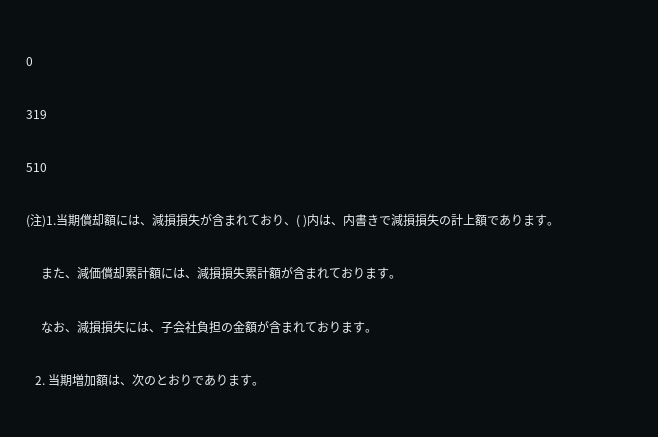0

319

510

(注)1.当期償却額には、減損損失が含まれており、( )内は、内書きで減損損失の計上額であります。

     また、減価償却累計額には、減損損失累計額が含まれております。

     なお、減損損失には、子会社負担の金額が含まれております。

   2. 当期増加額は、次のとおりであります。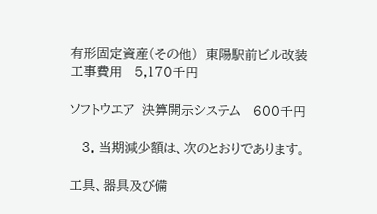有形固定資産(その他)  東陽駅前ビル改装工事費用   5,170千円

ソフトウエア  決算開示システム   600千円

   3. 当期減少額は、次のとおりであります。

工具、器具及び備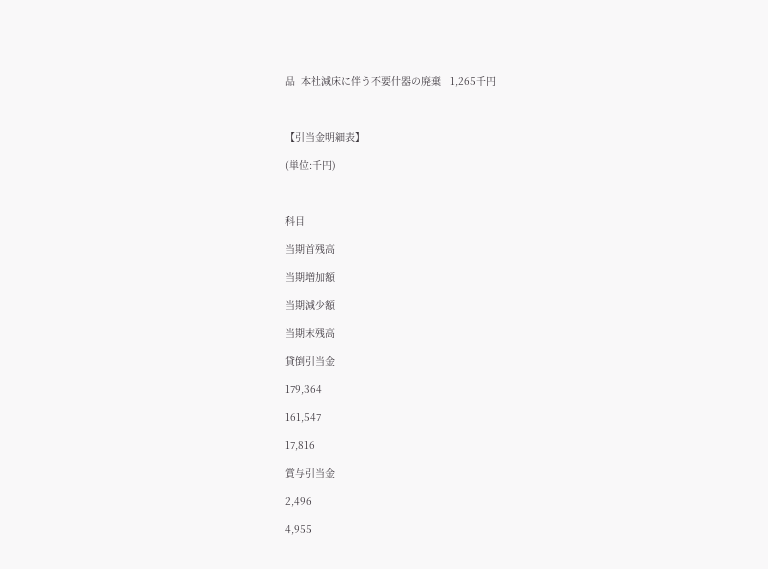品  本社減床に伴う不要什器の廃棄   1,265千円



【引当金明細表】

(単位:千円)



科目

当期首残高

当期増加額

当期減少額

当期末残高

貸倒引当金

179,364

161,547

17,816

賞与引当金

2,496

4,955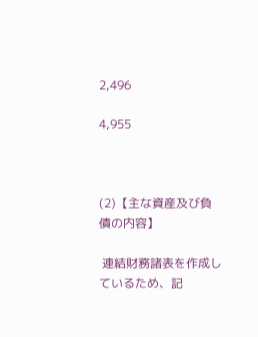2,496

4,955



(2)【主な資産及び負債の内容】

 連結財務諸表を作成しているため、記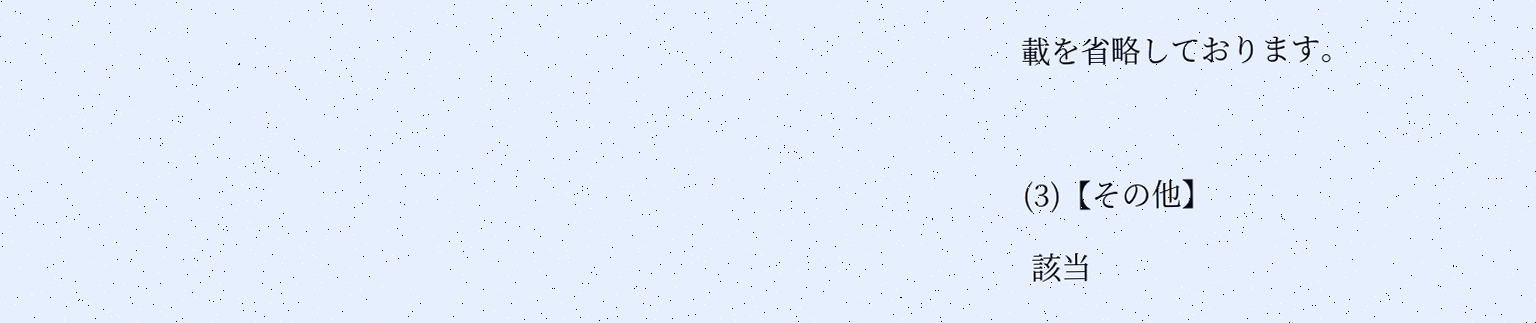載を省略しております。



(3)【その他】

 該当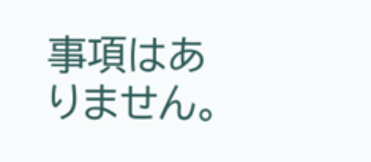事項はありません。